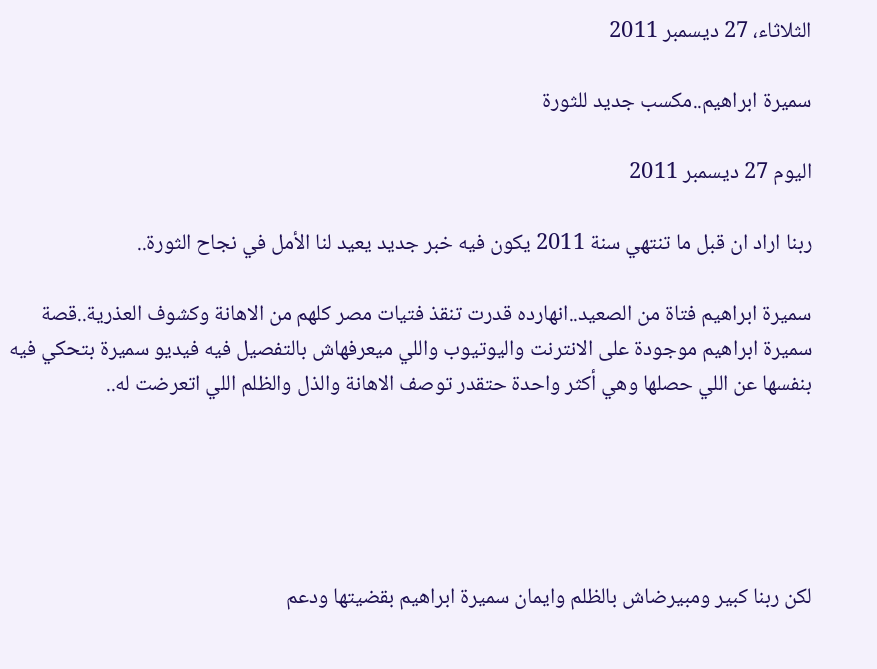الثلاثاء، 27 ديسمبر 2011

سميرة ابراهيم..مكسب جديد للثورة

اليوم 27 ديسمبر 2011

ربنا اراد ان قبل ما تنتهي سنة 2011 يكون فيه خبر جديد يعيد لنا الأمل في نجاح الثورة..

سميرة ابراهيم فتاة من الصعيد..انهارده قدرت تنقذ فتيات مصر كلهم من الاهانة وكشوف العذرية..قصة سميرة ابراهيم موجودة على الانترنت واليوتيوب واللي ميعرفهاش بالتفصيل فيه فيديو سميرة بتحكي فيه بنفسها عن اللي حصلها وهي أكثر واحدة حتقدر توصف الاهانة والذل والظلم اللي اتعرضت له..





لكن ربنا كبير ومبيرضاش بالظلم وايمان سميرة ابراهيم بقضيتها ودعم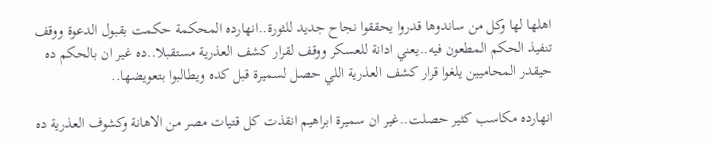اهلها لها وكل من ساندوها قدروا يحققوا نجاح جديد للثورة..انهارده المحكمة حكمت بقبول الدعوة ووقف تنفيذ الحكم المطعون فيه..يعني ادانة للعسكر ووقف لقرار كشف العذرية مستقبلا..ده غير ان بالحكم ده حيقدر المحاميين يلغوا قرار كشف العذرية اللي حصل لسميرة قبل كده ويطالبوا بتعويضها..

انهارده مكاسب كثير حصلت..غير ان سميرة ابراهيم انقذت كل قتيات مصر من الاهانة وكشوف العذرية ده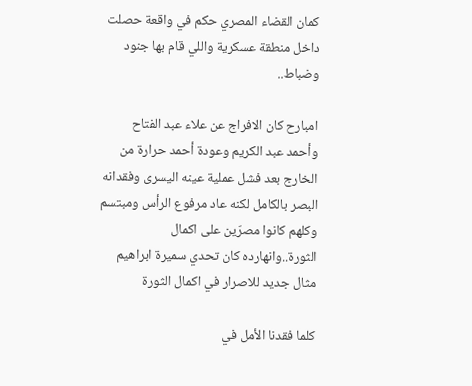كمان القضاء المصري حكم في واقعة حصلت داخل منطقة عسكرية واللي قام بها جنود وضباط..

امبارح كان الافراج عن علاء عبد الفتاح وأحمد عبد الكريم وعودة أحمد حرارة من الخارج بعد فشل عملية عينه اليسرى وفقدانه البصر بالكامل لكنه عاد مرفوع الرأس ومبتسم وكلهم كانوا مصرّين على اكمال الثورة..وانهارده كان تحدي سميرة ابراهيم مثال جديد للاصرار في اكمال الثورة

كلما فقدنا الأمل في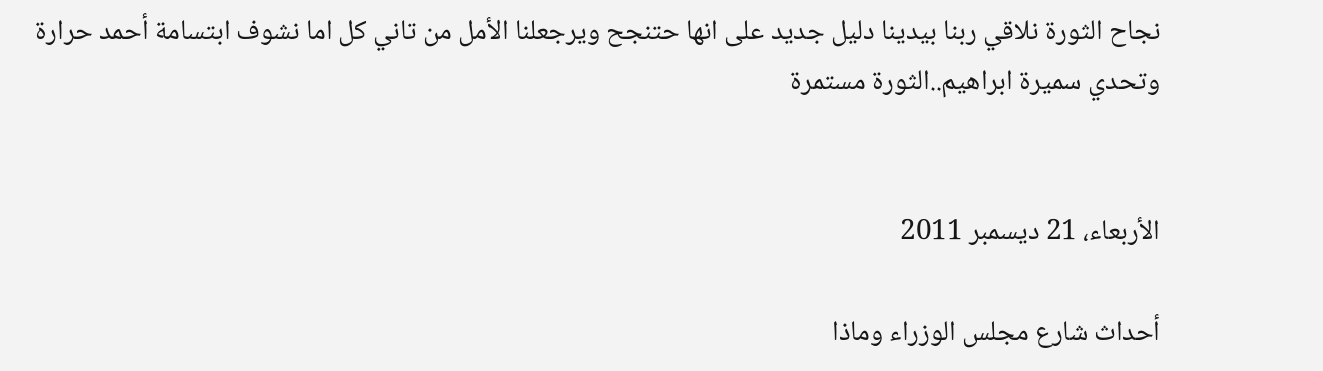نجاح الثورة نلاقي ربنا بيدينا دليل جديد على انها حتنجح ويرجعلنا الأمل من تاني كل اما نشوف ابتسامة أحمد حرارة وتحدي سميرة ابراهيم..الثورة مستمرة


الأربعاء، 21 ديسمبر 2011

أحداث شارع مجلس الوزراء وماذا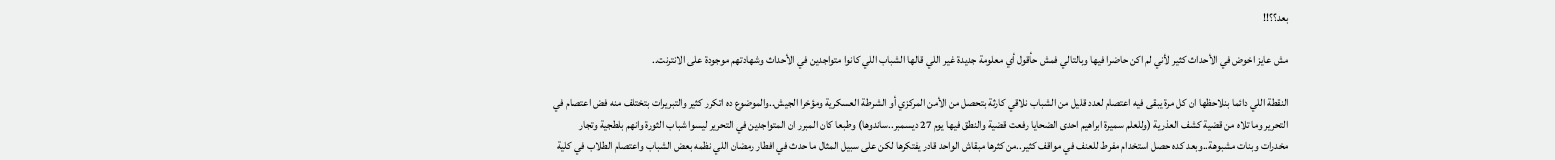بعد؟؟!!

مش عايز اخوض في الأحداث كثير لأني لم اكن حاضرا فيها وبالتالي فمش حأقول أي معلومة جديدة غير اللي قالها الشباب اللي كانوا متواجدين في الأحداث وشهادتهم موجودة على الانترنت..

النقطة اللي دائما بنلاحظها ان كل مرة يبقى فيه اعتصام لعدد قليل من الشباب نلاقي كارثة بتحصل من الأمن المركزي أو الشرطة العسكرية ومؤخرا الجيش..والموضوع ده اتكرر كثير والتبريرات بتختلف منه فض اعتصام في التحرير وما تلاه من قضية كشف العذرية (وللعلم سميرة ابراهيم احدى الضحايا رفعت قضية والنطق فيها يوم 27 ديسمبر..ساندوها) وطبعا كان المبرر ان المتواجدين في التحرير ليسوا شباب الثورة وانهم بلطجية وتجار مخدرات وبنات مشبوهة..وبعد كده حصل استخدام مفرط للعنف في مواقف كثير..من كثرها مبقاش الواحد قادر يفتكرها لكن على سبيل المثال ما حدث في افطار رمضان اللي نظمه بعض الشباب واعتصام الطلاب في كلية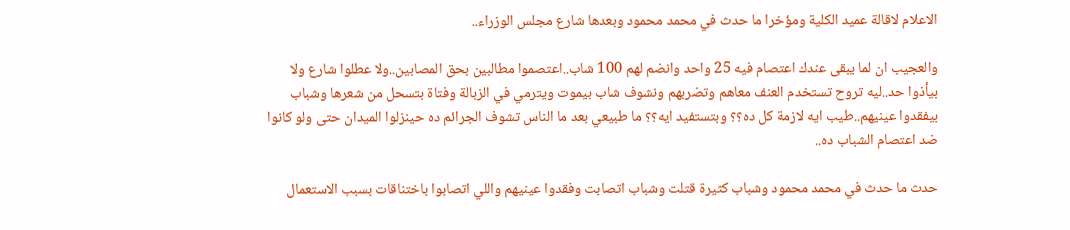الاعلام لاقالة عميد الكلية ومؤخرا ما حدث في محمد محمود وبعدها شارع مجلس الوزراء..

والعجيب ان لما يبقى عندك اعتصام فيه 25 واحد وانضم لهم 100 شاب..اعتصموا مطالبين بحق المصابين..ولا عطلوا شارع ولا بيأذوا حد..ليه تروح تستخدم العنف معاهم وتضربهم ونشوف شاب بيموت ويترمي في الزبالة وفتاة بتسحل من شعرها وشباب بيفقدوا عينيهم..طيب ايه لازمة كل ده؟؟ وبتستفيد ايه؟؟ ما طبيعي بعد ما الناس تشوف الجرائم ده حينزلوا الميدان حتى ولو كانوا ضد اعتصام الشباب ده..

حدث ما حدث في محمد محمود وشباب كثيرة قتلت وشباب اتصابت وفقدوا عينيهم واللي اتصابوا باختناقات بسبب الاستعمال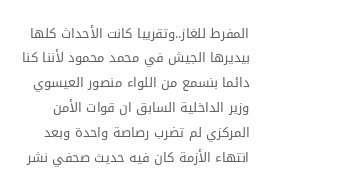المفرط للغاز..وتقريبا كانت الأحداث كلها بيديرها الجيش في محمد محمود لأننا كنا دائما بنسمع من اللواء منصور العيسوي وزير الداخلية السابق ان قوات الأمن المركزي لم تضرب رصاصة واحدة وبعد انتهاء الأزمة كان فيه حديث صحفي نشر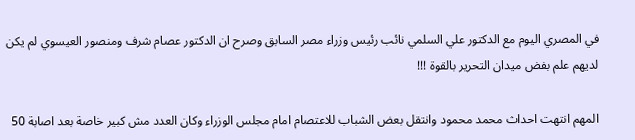في المصري اليوم مع الدكتور علي السلمي نائب رئيس وزراء مصر السابق وصرح ان الدكتور عصام شرف ومنصور العيسوي لم يكن لديهم علم بفض ميدان التحرير بالقوة !!!

المهم انتهت احداث محمد محمود وانتقل بعض الشباب للاعتصام امام مجلس الوزراء وكان العدد مش كبير خاصة بعد اصابة 50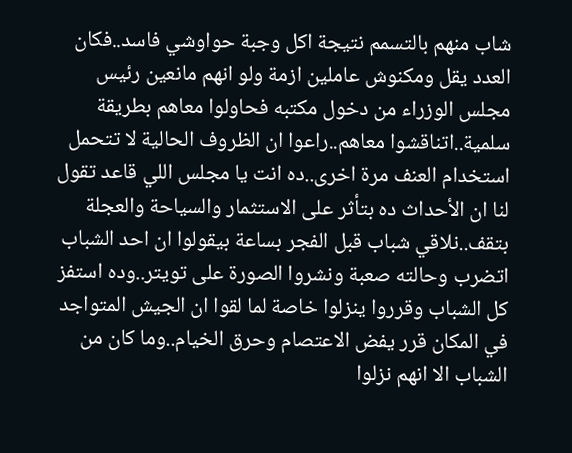شاب منهم بالتسمم نتيجة اكل وجبة حواوشي فاسد..فكان العدد يقل ومكنوش عاملين ازمة ولو انهم مانعين رئيس مجلس الوزراء من دخول مكتبه فحاولوا معاهم بطريقة سلمية..اتناقشوا معاهم..راعوا ان الظروف الحالية لا تتحمل استخدام العنف مرة اخرى..ده انت يا مجلس اللي قاعد تقول لنا ان الأحداث ده بتأثر على الاستثمار والسياحة والعجلة بتقف..نلاقي شباب قبل الفجر بساعة بيقولوا ان احد الشباب اتضرب وحالته صعبة ونشروا الصورة على تويتر..وده استفز كل الشباب وقرروا ينزلوا خاصة لما لقوا ان الجيش المتواجد في المكان قرر يفض الاعتصام وحرق الخيام..وما كان من الشباب الا انهم نزلوا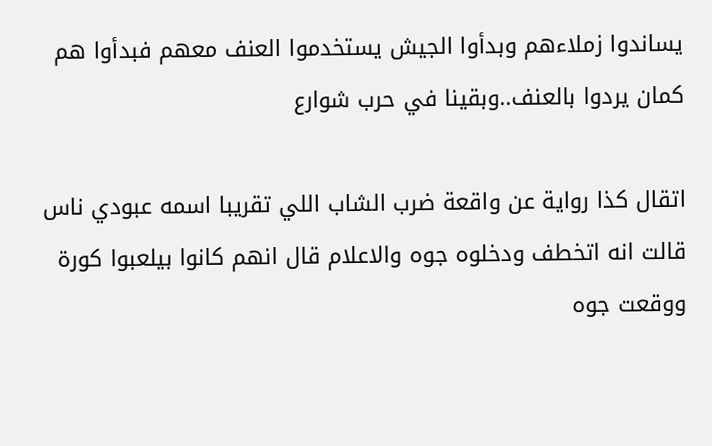يساندوا زملاءهم وبدأوا الجيش يستخدموا العنف معهم فبدأوا هم كمان يردوا بالعنف..وبقينا في حرب شوارع

اتقال كذا رواية عن واقعة ضرب الشاب اللي تقريبا اسمه عبودي ناس قالت انه اتخطف ودخلوه جوه والاعلام قال انهم كانوا بيلعبوا كورة ووقعت جوه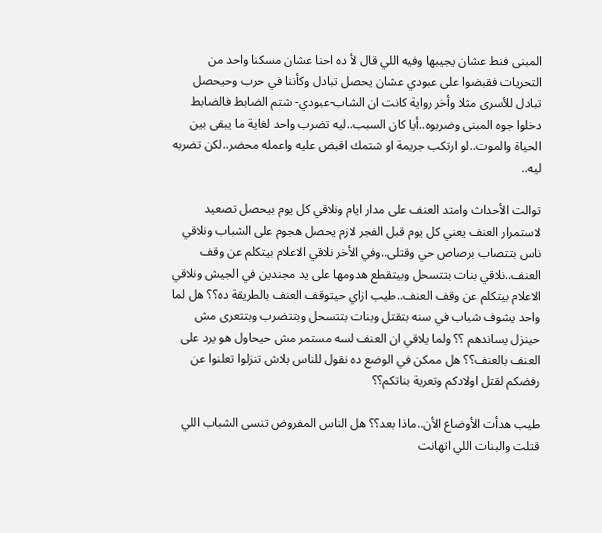المبنى فنط عشان يجيبها وفيه اللي قال لأ ده احنا عشان مسكنا واحد من التحريات فقبضوا على عبودي عشان يحصل تبادل وكأننا في حرب وحيحصل تبادل للأسرى مثلا وأخر رواية كانت ان الشاب-عبودي- شتم الضابط فالضابط دخلوا جوه المبنى وضربوه..أيا كان السبب..ليه تضرب واحد لغاية ما يبقى بين الحياة والموت..لو ارتكب جريمة او شتمك اقبض عليه واعمله محضر..لكن تضربه ليه..

توالت الأحداث وامتد العنف على مدار ايام ونلاقي كل يوم بيحصل تصعيد لاستمرار العنف يعني كل يوم قبل الفجر لازم يحصل هجوم على الشباب ونلاقي ناس بتتصاب برصاص حي وقتلى..وفي الأخر نلاقي الاعلام بيتكلم عن وقف العنف..نلاقي بنات بتتسحل وبيتقطع هدومها على يد مجندين في الجيش ونلاقي الاعلام بيتكلم عن وقف العنف..طيب ازاي حيتوقف العنف بالطريقة ده؟؟ هل لما واحد يشوف شباب في سنه بتقتل وبنات بتتسحل وبتتضرب وبتتعرى مش حينزل يساندهم ؟؟ ولما يلاقي ان العنف لسه مستمر مش حيحاول هو يرد على العنف بالعنف؟؟ هل ممكن في الوضع ده نقول للناس بلاش تنزلوا تعلنوا عن رفضكم لقتل اولادكم وتعرية بناتكم؟؟

طيب هدأت الأوضاع الأن..ماذا بعد؟؟ هل الناس المفروض تنسى الشباب اللي قتلت والبنات اللي اتهانت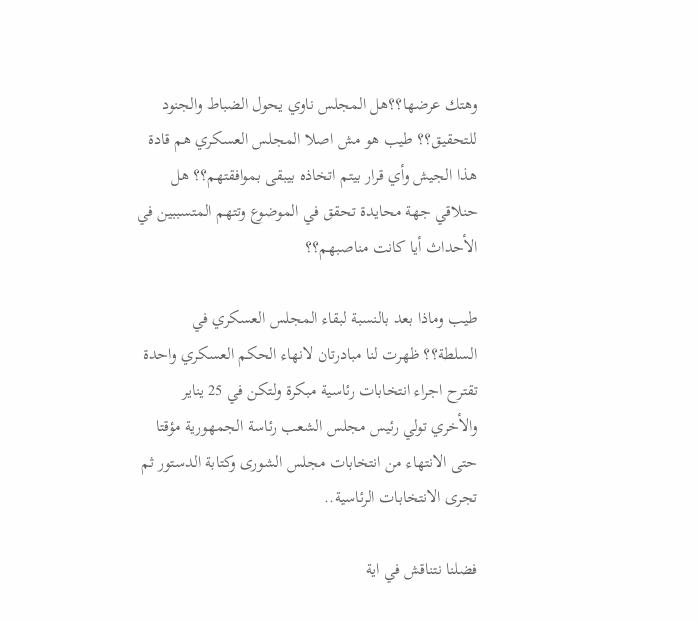وهتك عرضها؟؟هل المجلس ناوي يحول الضباط والجنود للتحقيق؟؟ طيب هو مش اصلا المجلس العسكري هم قادة هذا الجيش وأي قرار بيتم اتخاذه بيبقى بموافقتهم؟؟ هل حنلاقي جهة محايدة تحقق في الموضوع وتتهم المتسببين في الأحداث أيا كانت مناصبهم؟؟

طيب وماذا بعد بالنسبة لبقاء المجلس العسكري في السلطة؟؟ ظهرت لنا مبادرتان لانهاء الحكم العسكري واحدة تقترح اجراء انتخابات رئاسية مبكرة ولتكن في 25 يناير والأخري تولي رئيس مجلس الشعب رئاسة الجمهورية مؤقتا حتى الانتهاء من انتخابات مجلس الشورى وكتابة الدستور ثم تجرى الانتخابات الرئاسية..

فضلنا نتناقش في اية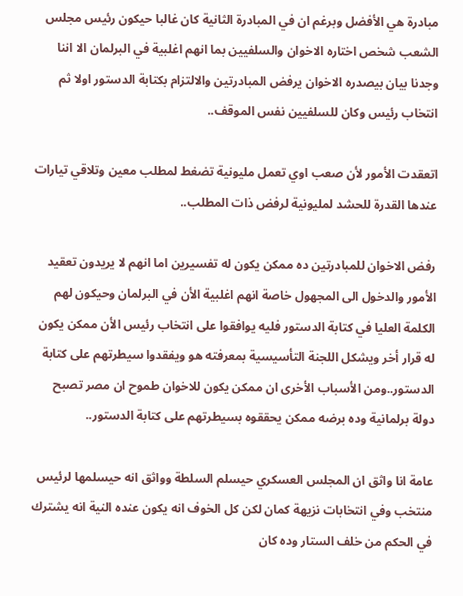مبادرة هي الأفضل وبرغم ان في المبادرة الثانية كان غالبا حيكون رئيس مجلس الشعب شخص اختاره الاخوان والسلفيين بما انهم اغلبية في البرلمان الا اننا وجدنا بيان بيصدره الاخوان يرفض المبادرتين والالتزام بكتابة الدستور اولا ثم انتخاب رئيس وكان للسلفيين نفس الموقف..

اتعقدت الأمور لأن صعب اوي تعمل مليونية تضغط لمطلب معين وتلاقي تيارات عندها القدرة للحشد لمليونية لرفض ذات المطلب..

رفض الاخوان للمبادرتين ده ممكن يكون له تفسيرين اما انهم لا يريدون تعقيد الأمور والدخول الى المجهول خاصة انهم اغلبية الأن في البرلمان وحيكون لهم الكلمة العليا في كتابة الدستور فليه يوافقوا على انتخاب رئيس الأن ممكن يكون له قرار أخر ويشكل اللجنة التأسيسية بمعرفته هو ويفقدوا سيطرتهم على كتابة الدستور..ومن الأسباب الأخرى ان ممكن يكون للاخوان طموح ان مصر تصبح دولة برلمانية وده برضه ممكن يحققوه بسيطرتهم على كتابة الدستور..

عامة انا واثق ان المجلس العسكري حيسلم السلطة وواثق انه حيسلمها لرئيس منتخب وفي انتخابات نزيهة كمان لكن كل الخوف انه يكون عنده النية انه يشترك في الحكم من خلف الستار وده كان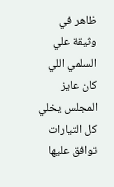ظاهر في وثيقة علي السلمي اللي كان عايز المجلس يخلي كل التيارات توافق عليها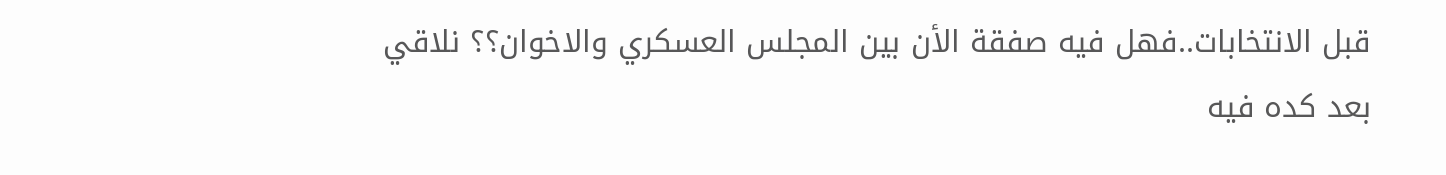قبل الانتخابات..فهل فيه صفقة الأن بين المجلس العسكري والاخوان؟؟ نلاقي بعد كده فيه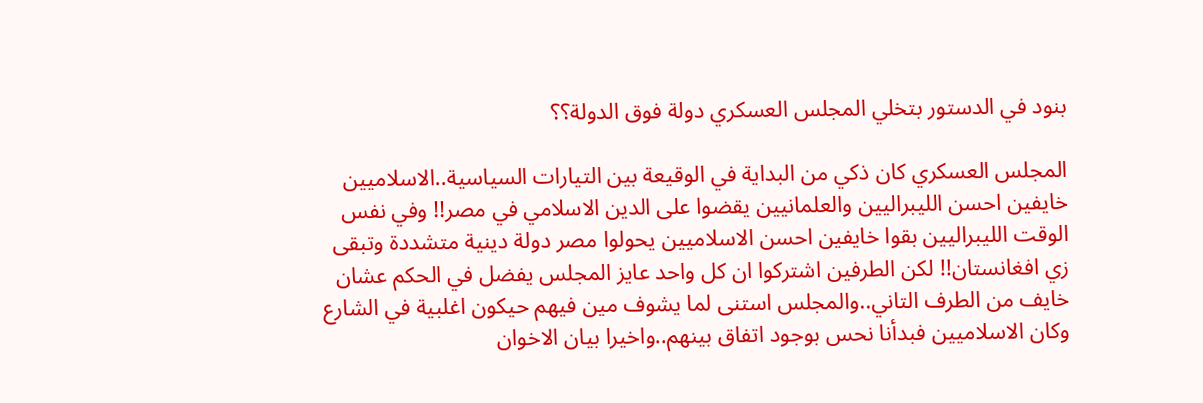بنود في الدستور بتخلي المجلس العسكري دولة فوق الدولة؟؟

المجلس العسكري كان ذكي من البداية في الوقيعة بين التيارات السياسية..الاسلاميين خايفين احسن الليبراليين والعلمانيين يقضوا على الدين الاسلامي في مصر!! وفي نفس الوقت الليبراليين بقوا خايفين احسن الاسلاميين يحولوا مصر دولة دينية متشددة وتبقى زي افغانستان!! لكن الطرفين اشتركوا ان كل واحد عايز المجلس يفضل في الحكم عشان خايف من الطرف التاني..والمجلس استنى لما يشوف مين فيهم حيكون اغلبية في الشارع وكان الاسلاميين فبدأنا نحس بوجود اتفاق بينهم..واخيرا بيان الاخوان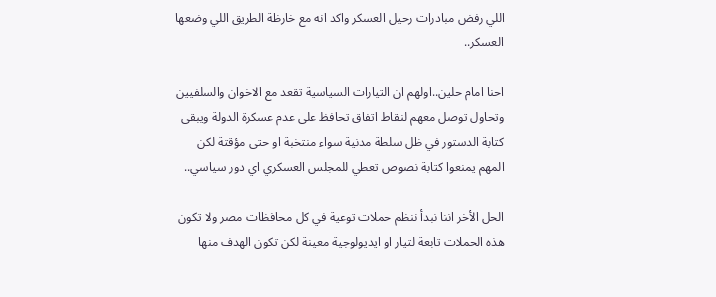اللي رفض مبادرات رحيل العسكر واكد انه مع خارظة الطريق اللي وضعها العسكر..

احنا امام حلين..اولهم ان التيارات السياسية تقعد مع الاخوان والسلفيين وتحاول توصل معهم لنقاط اتفاق تحافظ على عدم عسكرة الدولة ويبقى كتابة الدستور في ظل سلطة مدنية سواء منتخبة او حتى مؤقتة لكن المهم يمنعوا كتابة نصوص تعطي للمجلس العسكري اي دور سياسي..

الحل الأخر اننا نبدأ ننظم حملات توعية في كل محافظات مصر ولا تكون هذه الحملات تابعة لتيار او ايديولوجية معينة لكن تكون الهدف منها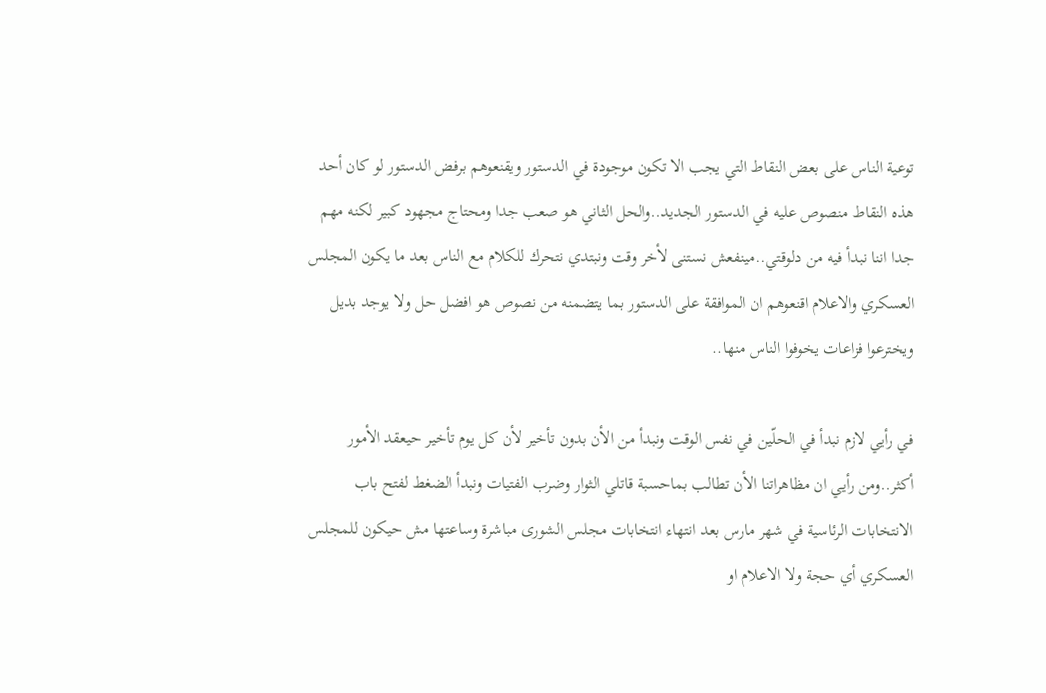توعية الناس على بعض النقاط التي يجب الا تكون موجودة في الدستور ويقنعوهم برفض الدستور لو كان أحد هذه النقاط منصوص عليه في الدستور الجديد..والحل الثاني هو صعب جدا ومحتاج مجهود كبير لكنه مهم جدا اننا نبدأ فيه من دلوقتي..مينفعش نستنى لأخر وقت ونبتدي نتحرك للكلام مع الناس بعد ما يكون المجلس العسكري والاعلام اقنعوهم ان الموافقة على الدستور بما يتضمنه من نصوص هو افضل حل ولا يوجد بديل ويخترعوا فزاعات يخوفوا الناس منها..

في رأيي لازم نبدأ في الحلّين في نفس الوقت ونبدأ من الأن بدون تأخير لأن كل يوم تأخير حيعقد الأمور أكثر..ومن رأيي ان مظاهراتنا الأن تطالب بماحسبة قاتلي الثوار وضرب الفتيات ونبدأ الضغط لفتح باب الانتخابات الرئاسية في شهر مارس بعد انتهاء انتخابات مجلس الشورى مباشرة وساعتها مش حيكون للمجلس العسكري أي حجة ولا الاعلام او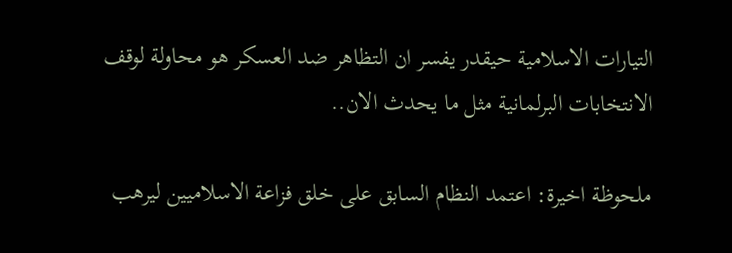التيارات الاسلامية حيقدر يفسر ان التظاهر ضد العسكر هو محاولة لوقف الانتخابات البرلمانية مثل ما يحدث الان..

ملحوظة اخيرة: اعتمد النظام السابق على خلق فزاعة الاسلاميين ليرهب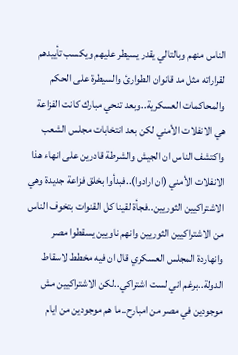الناس منهم وبالتالي يقدر يسيطر عليهم ويكسب تأييدهم لقراراته مثل مد قانوان الطوارئ والسيطرة على الحكم والمحاكمات العسكرية..وبعد تنحي مبارك كانت الفزاعة هي الانفلات الأمني لكن بعد انتخابات مجلس الشعب واكتشف الناس ان الجيش والشرطة قادرين على انهاء هذا الانفلات الأمني (ان ارادوا)..فبدأوا بخلق فزاعة جديدة وهي الاشتراكيين الثوريين..فجأة لقينا كل القنوات بتخوف الناس من الاشتراكيين الثوريين وانهم ناويين يسقطوا مصر وانهاردة المجلس العسكري قال ان فيه مخطط لاسقاط الدولة..برغم اني لست اشتراكي..لكن الاشتراكيين مش موجودين في مصر من امبارح..ما هم موجودين من ايام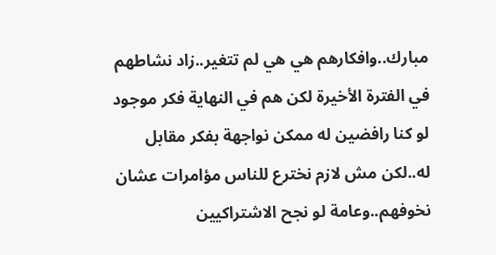مبارك..وافكارهم هي هي لم تتغير..زاد نشاطهم في الفترة الأخيرة لكن هم في النهاية فكر موجود لو كنا رافضين له ممكن نواجهة بفكر مقابل له..لكن مش لازم نخترع للناس مؤامرات عشان نخوفهم..وعامة لو نجح الاشتراكيين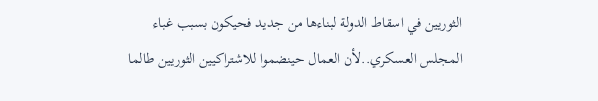الثوريين في اسقاط الدولة لبناءها من جديد فحيكون بسبب غباء المجلس العسكري..لأن العمال حينضموا للاشتراكيين الثوريين طالما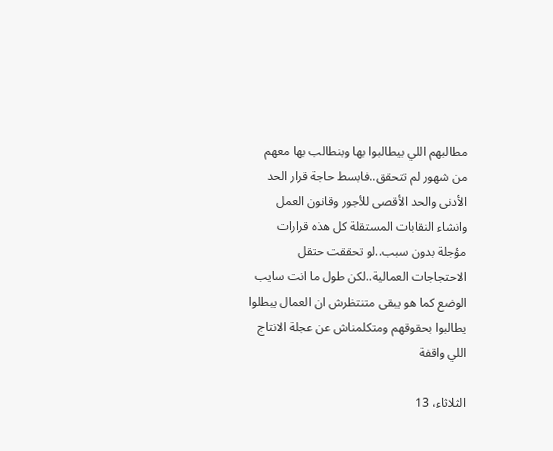مطالبهم اللي بيطالبوا بها وبنطالب بها معهم من شهور لم تتحقق..فابسط حاجة قرار الحد الأدنى والحد الأقصى للأجور وقانون العمل وانشاء النقابات المستقلة كل هذه قرارات مؤجلة بدون سبب..لو تحققت حتقل الاحتجاجات العمالية..لكن طول ما انت سايب الوضع كما هو يبقى متنتظرش ان العمال يبطلوا يطالبوا بحقوقهم ومتكلمناش عن عجلة الانتاج اللي واقفة

الثلاثاء، 13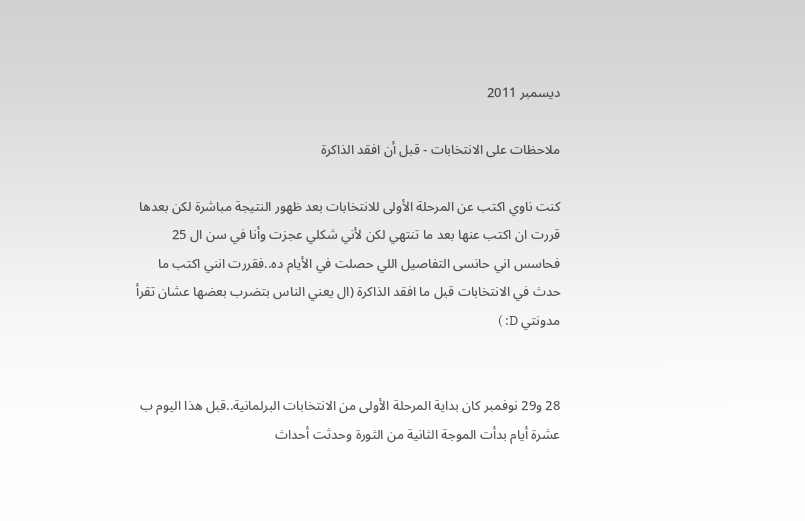ديسمبر 2011

ملاحظات على الانتخابات - قبل أن افقد الذاكرة

كنت ناوي اكتب عن المرحلة الأولى للانتخابات بعد ظهور النتيجة مباشرة لكن بعدها قررت ان اكتب عنها بعد ما تنتهي لكن لأني شكلي عجزت وأنا في سن ال 25 فحاسس اني حانسى التفاصيل اللي حصلت في الأيام ده..فقررت انني اكتب ما حدث في الانتخابات قبل ما افقد الذاكرة (ال يعني الناس بتضرب بعضها عشان تقرأ مدونتي D: )


28 و29 نوفمبر كان بداية المرحلة الأولى من الانتخابات البرلمانية..قبل هذا اليوم ب عشرة أيام بدأت الموجة الثانية من الثورة وحدثت أحداث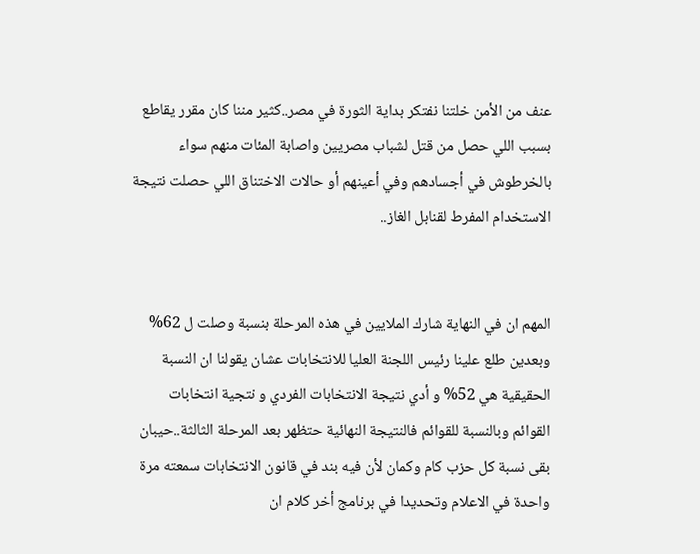عنف من الأمن خلتنا نفتكر بداية الثورة في مصر..كثير مننا كان مقرر يقاطع بسبب اللي حصل من قتل لشباب مصريين واصابة المئات منهم سواء بالخرطوش في أجسادهم وفي أعينهم أو حالات الاختناق اللي حصلت نتيجة الاستخدام المفرط لقنابل الغاز..


المهم ان في النهاية شارك الملايين في هذه المرحلة بنسبة وصلت ل 62% وبعدين طلع علينا رئيس اللجنة العليا للانتخابات عشان يقولنا ان النسبة الحقيقية هي 52% و أدي نتيجة الانتخابات الفردي و نتجية انتخابات القوائم وبالنسبة للقوائم فالنتيجة النهائية حتظهر بعد المرحلة الثالثة..حيبان بقى نسبة كل حزب كام وكمان لأن فيه بند في قانون الانتخابات سمعته مرة واحدة في الاعلام وتحديدا في برنامج أخر كلام ان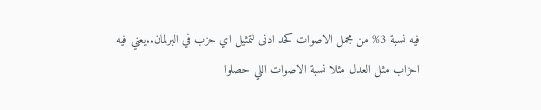فيه نسبة 3% من مجمل الاصوات كحد ادنى لتمثيل اي حزب في البرلمان..يعني فيه احزاب مثل العدل مثلا نسبة الاصوات اللي حصلوا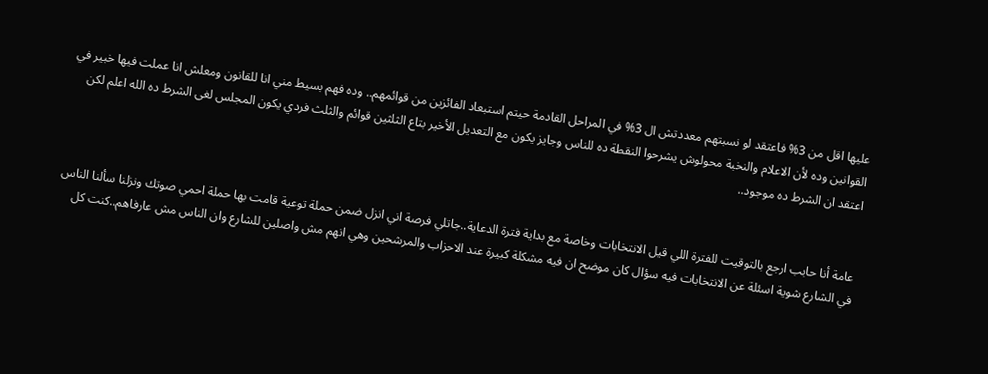عليها اقل من 3% فاعتقد لو نسبتهم معددتش ال 3% في المراحل القادمة حيتم استبعاد الفائزين من قوائمهم.. وده فهم بسيط مني انا للقانون ومعلش انا عملت فيها خبير في القوانين وده لأن الاعلام والنخبة محولوش يشرحوا النقطة ده للناس وجايز يكون مع التعديل الأخير بتاع الثلثين قوائم والثلث فردي يكون المجلس لغى الشرط ده الله اعلم لكن اعتقد ان الشرط ده موجود..


عامة أنا حابب ارجع بالتوقيت للفترة اللي قيل الانتخابات وخاصة مع بداية فترة الدعاية..جاتلي فرصة اني انزل ضمن حملة توعية قامت بها حملة احمي صوتك ونزلنا سألنا الناس في الشارع شوية اسئلة عن الانتخابات فيه سؤال كان موضح ان فيه مشكلة كبيرة عند الاحزاب والمرشحين وهي انهم مش واصلين للشارع وان الناس مش عارفاهم..كنت كل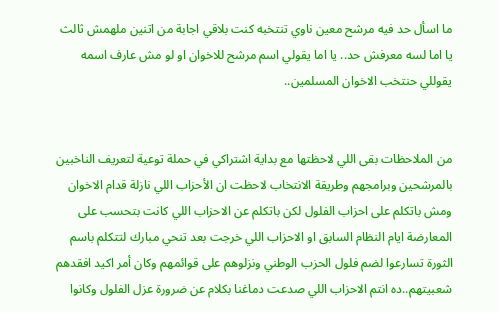ما اسأل حد فيه مرشح معين ناوي تنتخبه كنت بلاقي اجابة من اتنين ملهمش ثالث يا اما لسه معرفش حد.. يا اما يقولي اسم مرشح للاخوان او لو مش عارف اسمه يقوللي حنتخب الاخوان المسلمين..


من الملاحظات بقى اللي لاحظتها مع بداية اشتراكي في حملة توعية لتعريف الناخبين بالمرشحين وبرامجهم وطريقة الانتخاب لاحظت ان الأحزاب اللي نازلة قدام الاخوان ومش باتكلم على احزاب الفلول لكن باتكلم عن الاحزاب اللي كانت بتحسب على المعارضة ايام النظام السابق او الاحزاب اللي خرجت بعد تنحي مبارك لتتكلم باسم الثورة تسارعوا لضم فلول الحزب الوطني ونزلوهم على قوائمهم وكان أمر اكيد افقدهم شعبيتهم..ده انتم الاحزاب اللي صدعت دماغنا بكلام عن ضرورة عزل الفلول وكانوا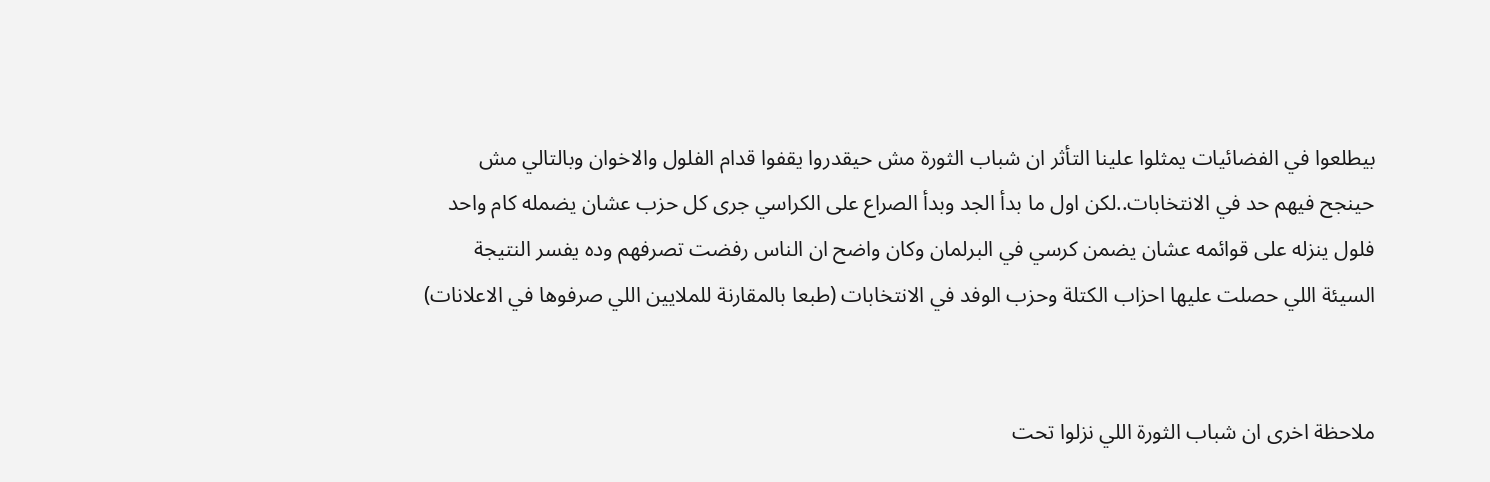بيطلعوا في الفضائيات يمثلوا علينا التأثر ان شباب الثورة مش حيقدروا يقفوا قدام الفلول والاخوان وبالتالي مش حينجح فيهم حد في الانتخابات..لكن اول ما بدأ الجد وبدأ الصراع على الكراسي جرى كل حزب عشان يضمله كام واحد فلول ينزله على قوائمه عشان يضمن كرسي في البرلمان وكان واضح ان الناس رفضت تصرفهم وده يفسر النتيجة السيئة اللي حصلت عليها احزاب الكتلة وحزب الوفد في الانتخابات (طبعا بالمقارنة للملايين اللي صرفوها في الاعلانات)


ملاحظة اخرى ان شباب الثورة اللي نزلوا تحت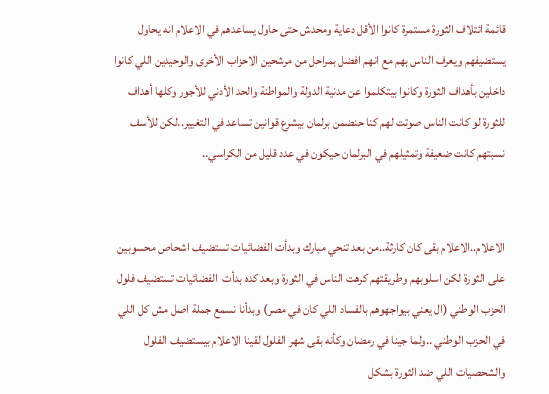قائمة ائتلاف الثورة مستمرة كانوا الأقل دعاية ومحدش حتى حاول يساعدهم في الاعلام انه يحاول يستضيفهم ويعرف الناس بهم مع انهم افضل بمراحل من مرشحين الاحزاب الأخرى والوحيدين اللي كانوا داخلين بأهداف الثورة وكانوا بيتكلموا عن مدنية الدولة والمواطنة والحد الأدني للأجور وكلها أهداف للثورة لو كانت الناس صوتت لهم كنا حنضمن برلمان بيشرع قوانين تساعد في التغيير..لكن للأسف نسبتهم كانت ضعيفة وتمثيلهم في البرلمان حيكون في عدد قليل من الكراسي..


الاعلام..الاعلام بقى كان كارثة..من بعد تنحي مبارك وبدأت الفضائيات تستضيف اشحاص محسوبين على الثورة لكن اسلوبهم وطريقتهم كرهت الناس في الثورة وبعد كده بدأت  الفضائيات تستضيف فلول الحزب الوطني (ال يعني بيواجهوهم بالفساد اللي كان في مصر) وبدأنا نسمع جملة اصل مش كل اللي في الحزب الوطني ..ولما جينا في رمضان وكأنه بقى شهر الفلول لقينا الاعلام بيستضيف الفلول والشحصيات اللي ضد الثورة بشكل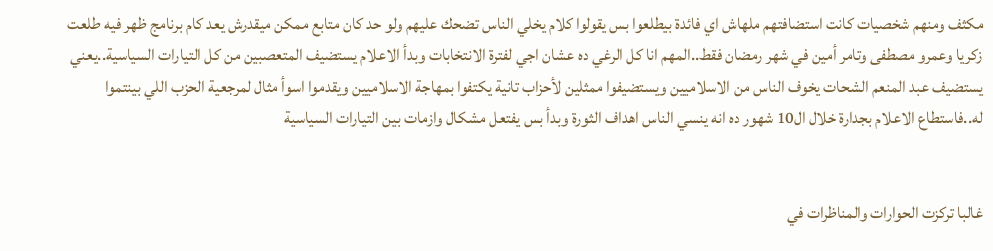مكثف ومنهم شخصيات كانت استضافتهم ملهاش اي فائدة بيطلعوا بس يقولوا كلام يخلي الناس تضحك عليهم ولو حد كان متابع ممكن ميقدرش يعد كام برنامج ظهر فيه طلعت زكريا وعمرو مصطفى وتامر أمين في شهر رمضان فقط..المهم انا كل الرغي ده عشان اجي لفترة الانتخابات وبدأ الاعلام يستضيف المتعصبين من كل التيارات السياسية..يعني يستضيف عبد المنعم الشحات يخوف الناس من الاسلاميين ويستضيفوا ممثلين لأحزاب تانية يكتفوا بمهاجة الاسلاميين ويقدموا اسوأ مثال لمرجعية الحزب اللي بينتموا له..فاستطاع الاعلام بجدارة خلال ال10 شهور ده انه ينسي الناس اهداف الثورة وبدأ بس يفتعل مشكال وازمات بين التيارات السياسية


غالبا تركزت الحوارات والمناظرات في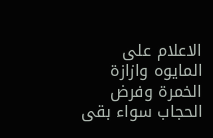الاعلام على المايوه وازازة الخمرة وفرض الحجاب سواء بقى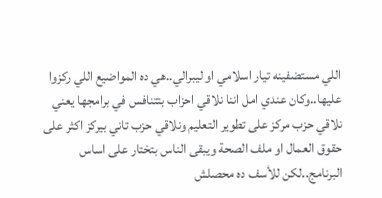اللي مستضفينه تيار اسلامي او ليبرالي..هي ده المواضيع اللي ركزوا عليها..وكان عندي امل اننا نلاقي احزاب بتتنافس في برامجها يعني نلاقي حزب مركز على تطوير التعليم ونلاقي حزب تاني بيركز اكثر على حقوق العمال او ملف الصحة ويبقى الناس بتختار على اساس البرنامج..لكن للأسف ده محصلش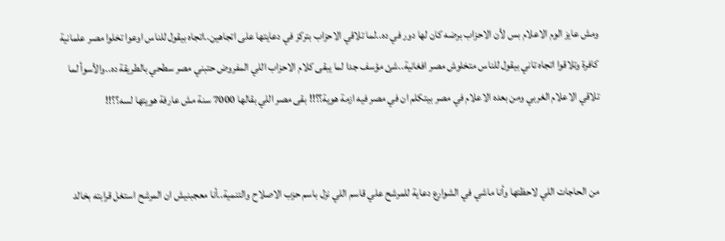ومش عايز الوم الاعلام بس لأن الاحزاب برضه كان لها دور في ده..لما تلاقي الاحزاب بتركز في دعايتها على اتجاهين..اتجاه بيقول للناس اوعوا تخلوا مصر علمانية كافرة وتلاقوا اتجاه تاني بيقول للناس متخلوش مصر افغانية..شئ مؤسف جدا لما يبقى كلام الاحزاب اللي المفروض حتبني مصر سطحي بالطريقة ده..والأسوأ لما تلاقي الاعلام الغربي ومن بعده الاعلام في مصر بيتكلم ان في مصر فيه ازمة هوية؟؟!! بقى مصر اللي بقالها 7000 سنة مش عارفة هويتها لسه؟؟!!


من الحاجات اللي لاحظتها وأنا ماشي في الشوارع دعاية للمرشح علي قاسم اللي نزل باسم حزب الاصلاح والتنمية..أنا معجبنيش ان المرشح استغل قرابته بخالد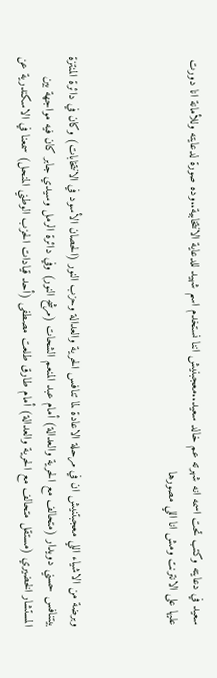سعيد في دعايته وكتب تحت اسمه انه شهرته عم خالد سعيد..معجبنيش اننا نستخدم اسم شهيد للدعاية الانتخابية..وده صورة لدعايته وللأمانة انا دورت عليها على الانترنت ومش انا اللي مصورها



وبرضة من الاشياء اللي معجبتنيش ان في مرحلة الاعادة لما تنافس الحرية والعدالة وحزب النور (الحصان الأسود في الانتخابات) وكان في دائرة المنتزة بيتنافس حسني دويدار (متحالف مع الحرية والعدالة) أمام عبد المنعم الشحات (مرشح النور) وفي دائرة الرمل وسيدي جابر كان فيه مواجهة بين المستشار الخضيري (مستقل متحالف مع الحرية والعدالة) أمام طارق طلعت مصطفى (أحد قيادات الحزب الوطني المنحل) سمعنا في الاسكندرية عن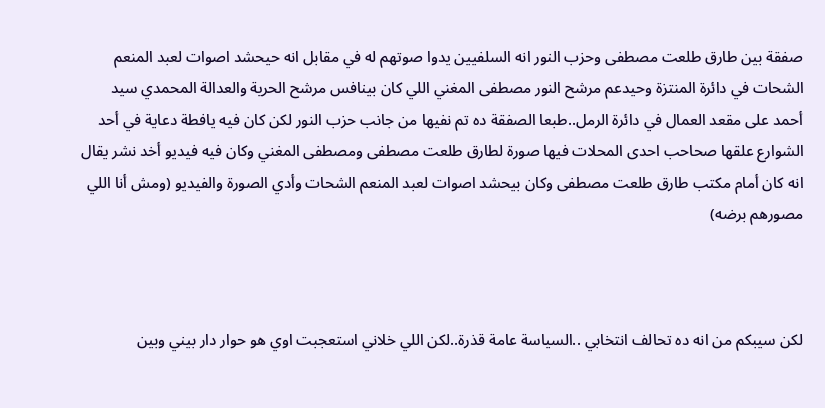صفقة بين طارق طلعت مصطفى وحزب النور انه السلفيين يدوا صوتهم له في مقابل انه حيحشد اصوات لعبد المنعم الشحات في دائرة المنتزة وحيدعم مرشح النور مصطفى المغني اللي كان بينافس مرشح الحرية والعدالة المحمدي سيد أحمد على مقعد العمال في دائرة الرمل..طبعا الصفقة ده تم نفيها من جانب حزب النور لكن كان فيه يافطة دعاية في أحد الشوارع علقها صحاحب احدى المحلات فيها صورة لطارق طلعت مصطفى ومصطفى المغني وكان فيه فيديو أخد نشر يقال انه كان أمام مكتب طارق طلعت مصطفى وكان بيحشد اصوات لعبد المنعم الشحات وأدي الصورة والفيديو (ومش أنا اللي مصورهم برضه)



لكن سيبكم من انه ده تحالف انتخابي ..السياسة عامة قذرة..لكن اللي خلاني استعجبت اوي هو حوار دار بيني وبين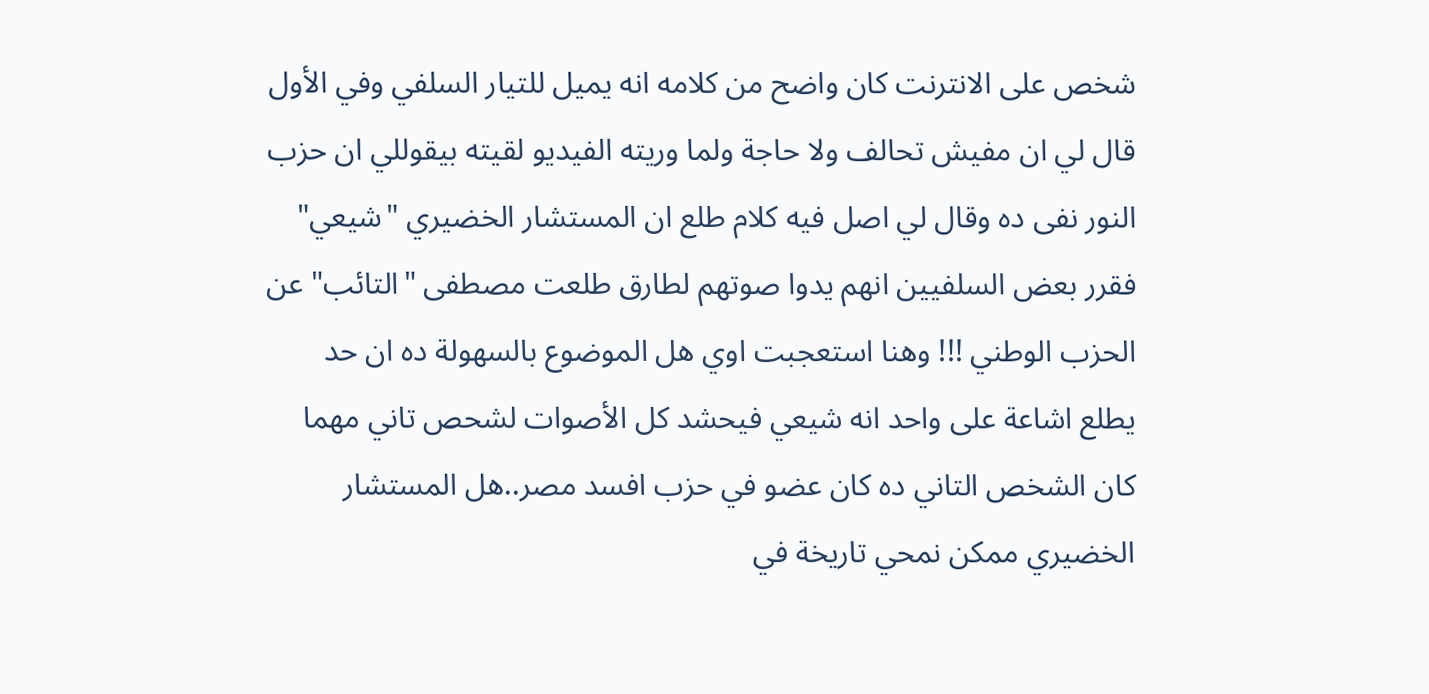شخص على الانترنت كان واضح من كلامه انه يميل للتيار السلفي وفي الأول قال لي ان مفيش تحالف ولا حاجة ولما وريته الفيديو لقيته بيقوللي ان حزب النور نفى ده وقال لي اصل فيه كلام طلع ان المستشار الخضيري "شيعي" فقرر بعض السلفيين انهم يدوا صوتهم لطارق طلعت مصطفى "التائب" عن الحزب الوطني !!! وهنا استعجبت اوي هل الموضوع بالسهولة ده ان حد يطلع اشاعة على واحد انه شيعي فيحشد كل الأصوات لشحص تاني مهما كان الشخص التاني ده كان عضو في حزب افسد مصر..هل المستشار الخضيري ممكن نمحي تاريخة في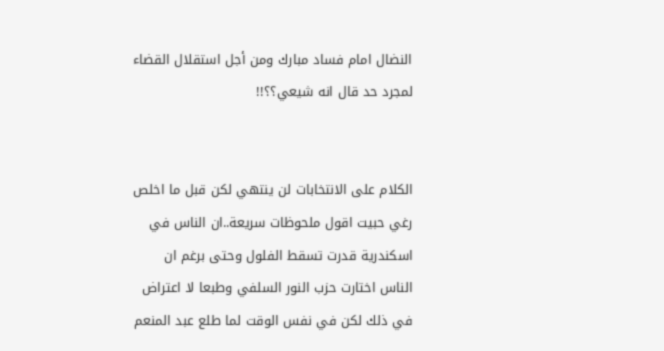النضال امام فساد مبارك ومن أجل استقلال القضاء لمجرد حد قال انه شيعي؟؟!!


الكلام على الانتخابات لن ينتهي لكن قبل ما اخلص رغي حبيت اقول ملحوظات سريعة..ان الناس في اسكندرية قدرت تسقط الفلول وحتى برغم ان الناس اختارت حزب النور السلفي وطبعا لا اعتراض في ذلك لكن في نفس الوقت لما طلع عبد المنعم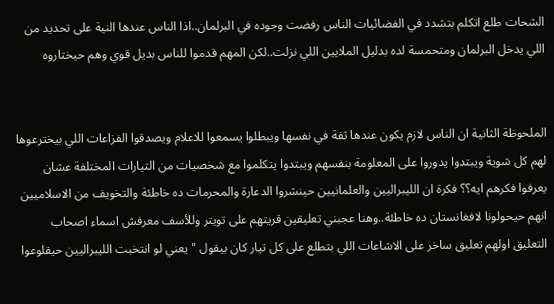الشحات طلع اتكلم بتشدد في الفضائيات الناس رفضت وجوده في البرلمان..اذا الناس عندها النية على تحديد من اللي يدخل البرلمان ومتحمسة لده بدليل الملايين اللي نزلت..لكن المهم قدموا للناس بديل قوي وهم حيختاروه


الملحوظة الثانية ان الناس لازم يكون عندها ثفة في نفسها ويبطلوا يسمعوا للاعلام ويصدقوا الفزاعات اللي بيخترعوها لهم كل شوية ويبتدوا يدوروا على المعلومة بنفسهم ويبتدوا يتكلموا مع شخصيات من التيارات المختلفة عشان يعرفوا فكرهم ايه؟؟ فكرة ان الليبراليين والعلمانيين حينشروا الدعارة والمحرمات ده خاطئة والتخويف من الاسلاميين انهم حيحولونا لافغانستان ده خاطئة..وهنا عجبني تعليقين قريتهم على تويتر وللأسف معرفش اسماء اصحاب التعليق اولهم تعليق ساخر على الاشاعات اللي بتطلع على كل تيار كان بيقول "يعني لو انتخبت الليبراليين حيقلوعوا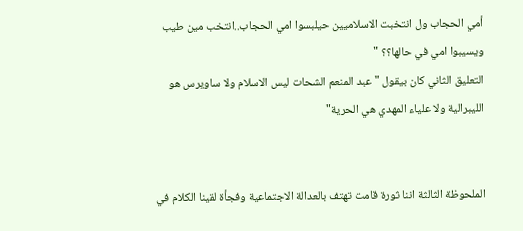أمي الحجاب ول انتخبت الاسلاميين حيلبسوا امي الحجاب..انتخب مين طيب ويسيبوا امي في حالها؟؟ "
التعليق الثاني كان بيقول " عبد المنعم الشحات ليس الاسلام ولا ساويرس هو الليبرالية ولا علياء المهدي هي الحرية"


الملحوظة الثالثة اننا ثورة قامت تهتف بالعدالة الاجتماعية وفجأة لقينا الكلام في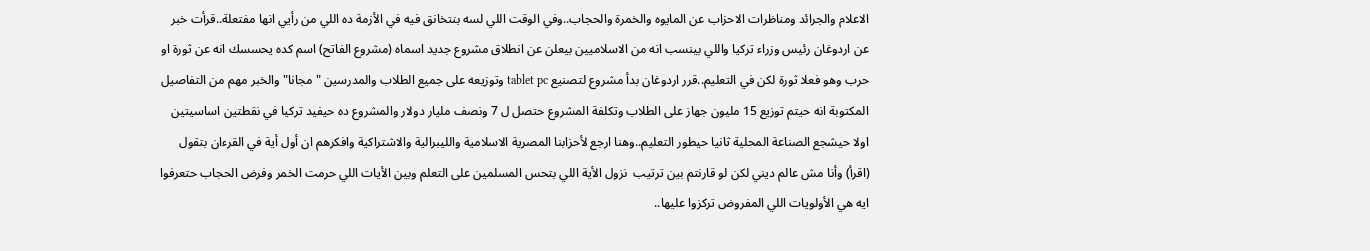الاعلام والجرائد ومناظرات الاحزاب عن المايوه والخمرة والحجاب..وفي الوقت اللي لسه بنتخانق فيه في الأزمة ده اللي من رأيي انها مفتعلة..قرأت خبر عن اردوغان رئيس وزراء تركيا واللي بينسب انه من الاسلاميين بيعلن عن انطلاق مشروع جديد اسماه (مشروع الفاتح) اسم كده يحسسك انه عن ثورة او حرب وهو فعلا ثورة لكن في التعليم..قرر اردوغان بدأ مشروع لتصنيع tablet pc وتوزيعه على جميع الطلاب والمدرسين "مجانا" والخبر مهم من التفاصيل المكتوبة انه حيتم توزيع 15 مليون جهاز على الطلاب وتكلفة المشروع حتصل ل 7 ونصف مليار دولار والمشروع ده حيفيد تركيا في نقطتين اساسيتين اولا حيشجع الصناعة المحلية ثانيا حيطور التعليم..وهنا ارجع لأحزابنا المصرية الاسلامية والليبرالية والاشتراكية وافكرهم ان أول أية في القرءان بتقول (اقرأ) وأنا مش عالم ديني لكن لو قارنتم بين ترتيب  نزول الأية اللي بتحس المسلمين على التعلم وبين الأيات اللي حرمت الخمر وفرض الحجاب حتعرفوا ايه هي الأولويات اللي المفروض تركزوا عليها..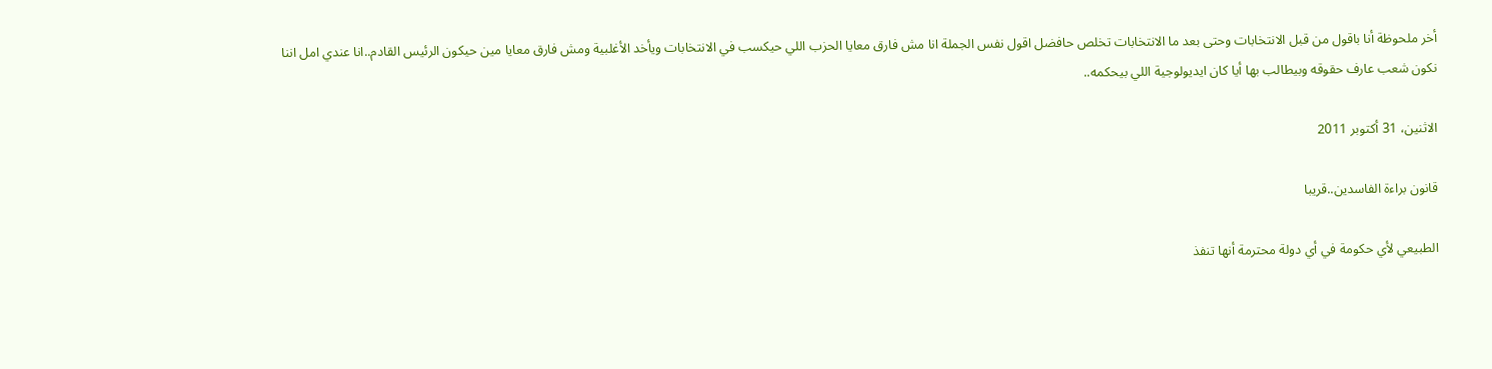أخر ملحوظة أنا باقول من قبل الانتخابات وحتى بعد ما الانتخابات تخلص حافضل اقول نفس الجملة انا مش فارق معايا الحزب اللي حيكسب في الانتخابات ويأخد الأغلبية ومش فارق معايا مين حيكون الرئيس القادم..انا عندي امل اننا نكون شعب عارف حقوقه وبيطالب بها أيا كان ايديولوجية اللي بيحكمه..

الاثنين، 31 أكتوبر 2011

قانون براءة الفاسدين..قريبا

الطبيعي لأي حكومة في أي دولة محترمة أنها تنفذ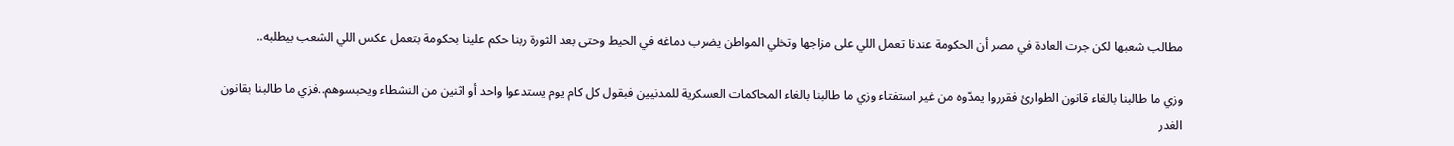مطالب شعبها لكن جرت العادة في مصر أن الحكومة عندنا تعمل اللي على مزاجها وتخلي المواطن يضرب دماغه في الحيط وحتى بعد الثورة ربنا حكم علينا بحكومة بتعمل عكس اللي الشعب بيطلبه..

وزي ما طالبنا بالغاء قانون الطوارئ فقرروا يمدّوه من غير استفتاء وزي ما طالبنا بالغاء المحاكمات العسكرية للمدنيين فبقول كل كام يوم يستدعوا واحد أو اثنين من النشطاء ويحبسوهم..فزي ما طالبنا بقانون الغدر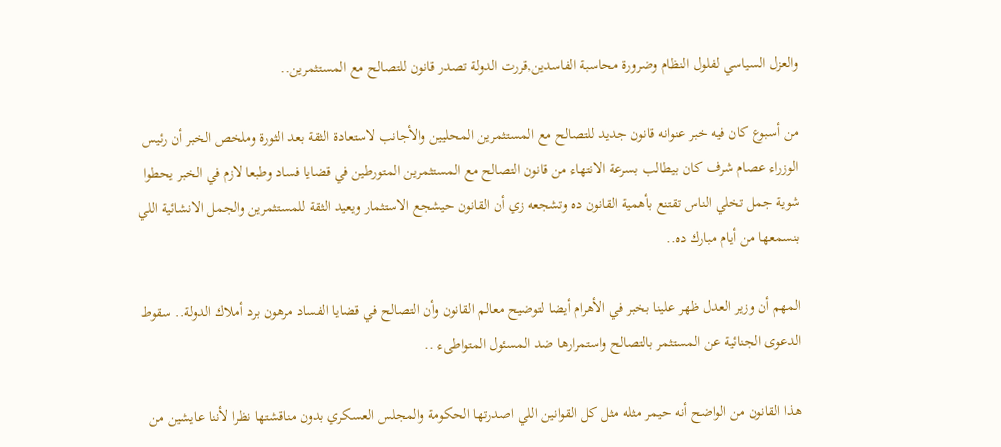والعزل السياسي لفلول النظام وضرورة محاسبة الفاسدين,قررت الدولة تصدر قانون للتصالح مع المستثمرين..

من أسبوع كان فيه خبر عنوانه قانون جديد للتصالح مع المستثمرين المحليين والأجانب لاستعادة الثقة بعد الثورة وملخص الخبر أن رئيس الوزراء عصام شرف كان بيطالب بسرعة الانتهاء من قانون التصالح مع المستثمرين المتورطين في قضايا فساد وطبعا لازم في الخبر يحطوا شوية جمل تخلي الناس تقتنع بأهمية القانون ده وتشجعه زي أن القانون حيشجع الاستثمار ويعيد الثقة للمستثمرين والجمل الانشائية اللي بنسمعها من أيام مبارك ده..

المهم أن وزير العدل ظهر علينا بخبر في الأهرام أيضا لتوضيح معالم القانون وأن التصالح في قضايا الفساد مرهون برد أملاك الدولة.. سقوط الدعوى الجنائية عن المستثمر بالتصالح واستمرارها ضد المسئول المتواطىء ..

هذا القانون من الواضح أنه حيمر مثله مثل كل القوانين اللي اصدرتها الحكومة والمجلس العسكري بدون مناقشتها نظرا لأننا عايشين من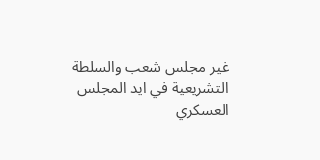غير مجلس شعب والسلطة التشريعية في ايد المجلس العسكري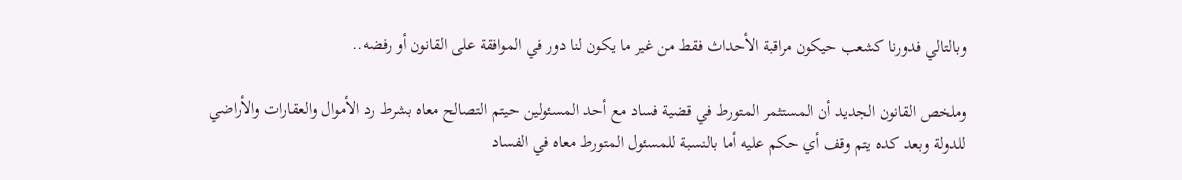وبالتالي فدورنا كشعب حيكون مراقبة الأحداث فقط من غير ما يكون لنا دور في الموافقة على القانون أو رفضه..

وملخص القانون الجديد أن المستثمر المتورط في قضية فساد مع أحد المسئولين حيتم التصالح معاه بشرط رد الأموال والعقارات والأراضي للدولة وبعد كده يتم وقف أي حكم عليه أما بالنسبة للمسئول المتورط معاه في الفساد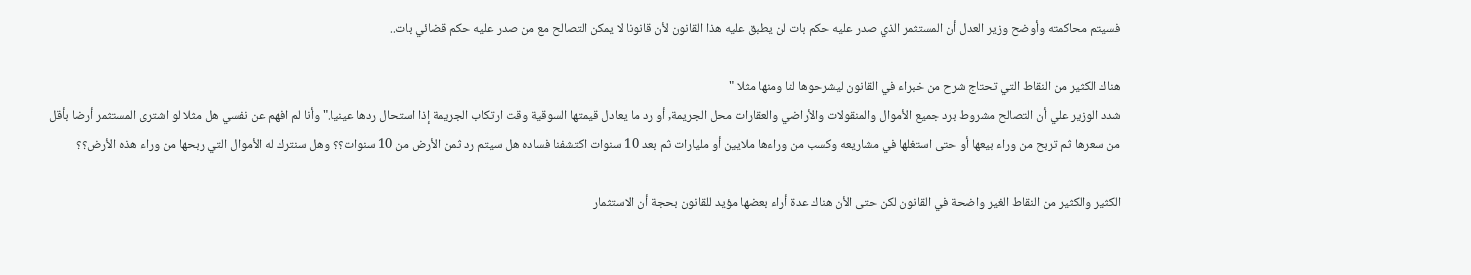فسيتم محاكمته وأوضح وزير العدل أن المستثمر الذي صدر عليه حكم بات لن يطبق عليه هذا القانون لأن قانونا لا يمكن التصالح مع من صدر عليه حكم قضائي بات..

هناك الكثير من النقاط التي تحتاج شرح من خبراء في القانون ليشرحوها لنا ومنها مثلا "
شدد الوزير علي أن التصالح مشروط برد جميع الأموال والمنقولات والأراضي والعقارات محل الجريمة, أو رد ما يعادل قيمتها السوقية وقت ارتكاب الجريمة إذا استحال ردها عينيا." وأنا لم افهم عن نفسي هل مثلا لو اشترى المستثمر أرضا بأقل من سعرها ثم تربح من وراء بيعها أو حتى استغلها في مشاريعه وكسب من وراءها ملايين أو مليارات ثم بعد 10 سنوات اكتشفنا فساده هل سيتم رد ثمن الأرض من 10 سنوات؟؟ وهل سنترك له الأموال التي ربحها من وراء هذه الأرض؟؟

الكثير والكثير من النقاط الغير واضحة في القانون لكن حتى الأن هناك عدة أراء بعضها مؤيد للقانون بحجة أن الاستثمار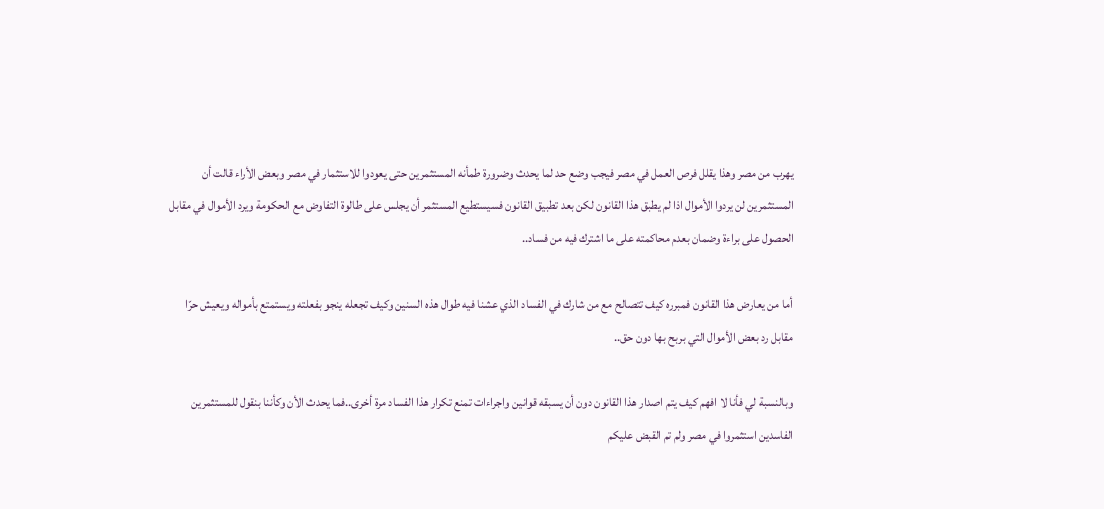يهرب من مصر وهذا يقلل فرص العمل في مصر فيجب وضع حد لما يحدث وضرورة طمأنه المستثمرين حتى يعودوا للاستثمار في مصر وبعض الأراء قالت أن المستثمرين لن يردوا الأموال اذا لم يطبق هذا القانون لكن بعد تطبيق القانون فسيستطيع المستثمر أن يجلس على طالوة التفاوض مع الحكومة ويرد الأموال في مقابل الحصول على براءة وضمان بعدم محاكمته على ما اشترك فيه من فساد..

أما من يعارض هذا القانون فمبرره كيف تتصالح مع من شارك في الفساد الذي عشنا فيه طوال هذه السنين وكيف تجعله ينجو بفعلته ويستمتع بأمواله ويعيش حرّا مقابل رد بعض الأموال التي بربح بها دون حق..

وبالنسبة لي فأنا لا افهم كيف يتم اصدار هذا القانون دون أن يسبقه قوانين واجراءات تمنع تكرار هذا الفساد مرة أخرى..فما يحدث الأن وكأننا بنقول للمستثمرين الفاسدين استثمروا في مصر ولم تم القبض عليكم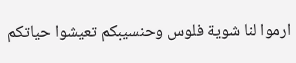ارموا لنا شوية فلوس وحنسيبكم تعيشوا حياتكم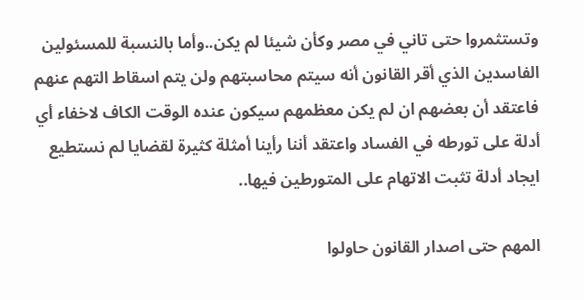وتستثمروا حتى تاني في مصر وكأن شيئا لم يكن..وأما بالنسبة للمسئولين الفاسدين الذي أقر القانون أنه سيتم محاسبتهم ولن يتم اسقاط التهم عنهم فاعتقد أن بعضهم ان لم يكن معظمهم سيكون عنده الوقت الكاف لاخفاء أي أدلة على تورطه في الفساد واعتقد أننا رأينا أمثلة كثيرة لقضايا لم نستطيع ايجاد أدلة تثبت الاتهام على المتورطين فيها..

المهم حتى اصدار القانون حاولوا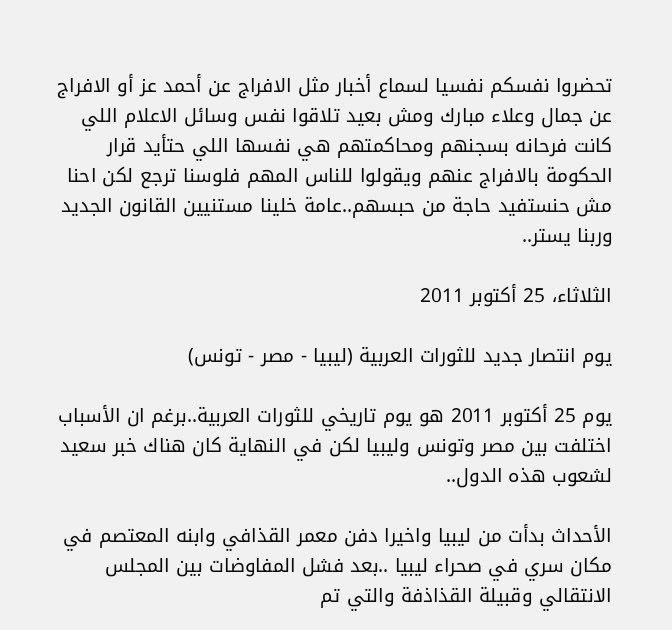تحضروا نفسكم نفسيا لسماع أخبار مثل الافراج عن أحمد عز أو الافراج عن جمال وعلاء مبارك ومش بعيد تلاقوا نفس وسائل الاعلام اللي كانت فرحانه بسجنهم ومحاكمتهم هي نفسها اللي حتأيد قرار الحكومة بالافراج عنهم ويقولوا للناس المهم فلوسنا ترجع لكن احنا مش حنستفيد حاجة من حبسهم..عامة خلينا مستنيين القانون الجديد وربنا يستر..

الثلاثاء، 25 أكتوبر 2011

يوم انتصار جديد للثورات العربية (ليبيا - مصر - تونس)

يوم 25 أكتوبر 2011 هو يوم تاريخي للثورات العربية..برغم ان الأسباب اختلفت بين مصر وتونس وليبيا لكن في النهاية كان هناك خبر سعيد لشعوب هذه الدول..

الأحداث بدأت من ليبيا واخيرا دفن معمر القذافي وابنه المعتصم في مكان سري في صحراء ليبيا ..بعد فشل المفاوضات بين المجلس الانتقالي وقبيلة القذاذفة والتي تم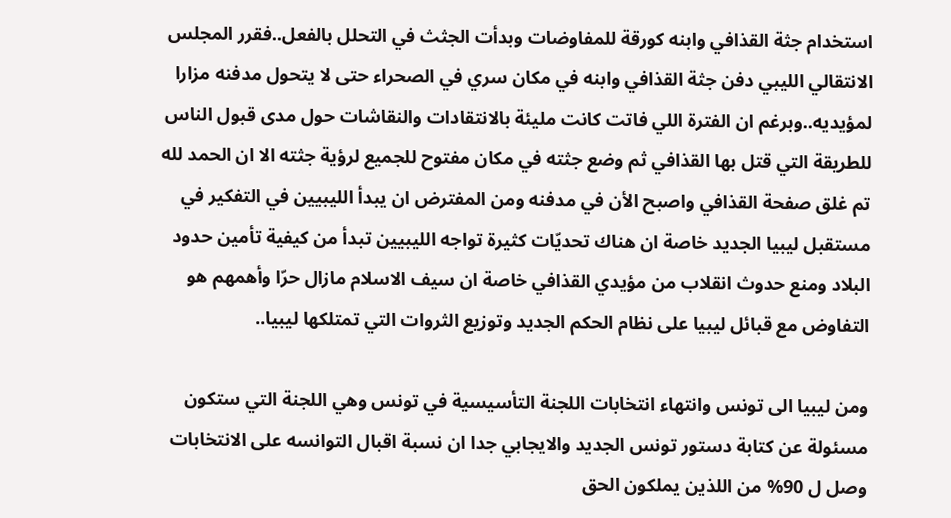استخدام جثة القذافي وابنه كورقة للمفاوضات وبدأت الجثث في التحلل بالفعل..فقرر المجلس الانتقالي الليبي دفن جثة القذافي وابنه في مكان سري في الصحراء حتى لا يتحول مدفنه مزارا لمؤيديه..وبرغم ان الفترة اللي فاتت كانت مليئة بالانتقادات والنقاشات حول مدى قبول الناس للطريقة التي قتل بها القذافي ثم وضع جثته في مكان مفتوح للجميع لرؤية جثته الا ان الحمد لله تم غلق صفحة القذافي واصبح الأن في مدفنه ومن المفترض ان يبدأ الليبيين في التفكير في مستقبل ليبيا الجديد خاصة ان هناك تحديّات كثيرة تواجه الليبيين تبدأ من كيفية تأمين حدود البلاد ومنع حدوث انقلاب من مؤيدي القذافي خاصة ان سيف الاسلام مازال حرّا وأهمهم هو التفاوض مع قبائل ليبيا على نظام الحكم الجديد وتوزيع الثروات التي تمتلكها ليبيا..

ومن ليبيا الى تونس وانتهاء انتخابات اللجنة التأسيسية في تونس وهي اللجنة التي ستكون مسئولة عن كتابة دستور تونس الجديد والايجابي جدا ان نسبة اقبال التوانسه على الانتخابات وصل ل 90% من اللذين يملكون الحق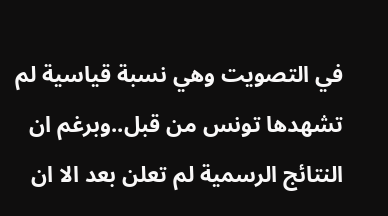في التصويت وهي نسبة قياسية لم تشهدها تونس من قبل..وبرغم ان النتائج الرسمية لم تعلن بعد الا ان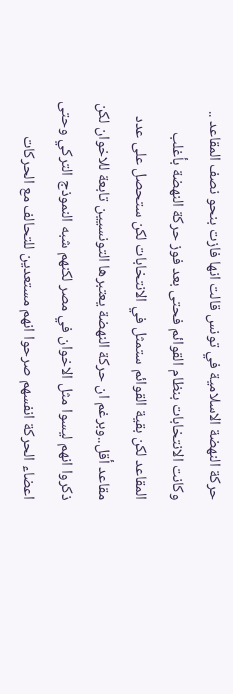حركة النهضة الاسلامية في تونس قالت انها فازت بنحو نصف المقاعد .. وكانت الانتخابات بنظام القوائم فحتى بعد فوز حركة النهضة بأغلب المقاعد لكن بقية القوائم ستمثل في الانتخابات لكن ستحصل على عدد مقاعد أقل..وبرغم ان حركة النهضة يعتبرها التونسيين تابعة للاخوان لكن ذكروا انهم ليسوا مثل الاخوان في مصر لكنهم شبه النموذج التركي وحتى اعضاء الحركة انفسهم صرحوا انهم مستعدين للتحالف مع الحركات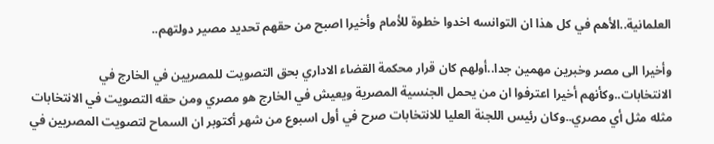العلمانية..الأهم في كل هذا ان التوانسه اخدوا خطوة للأمام وأخيرا اصبح من حقهم تحديد مصير دولتهم..

وأخيرا الى مصر وخبرين مهمين جدا..أولهم كان قرار محكمة القضاء الاداري بحق التصويت للمصريين في الخارج في الانتخابات..وكأنهم أخيرا اعترفوا ان من يحمل الجنسية المصرية ويعيش في الخارج هو مصري ومن حقه التصويت في الانتخابات مثله مثل أي مصري..وكان رئيس اللجنة العليا للانتخابات صرح في أول اسبوع من شهر أكتوبر ان السماح لتصويت المصريين في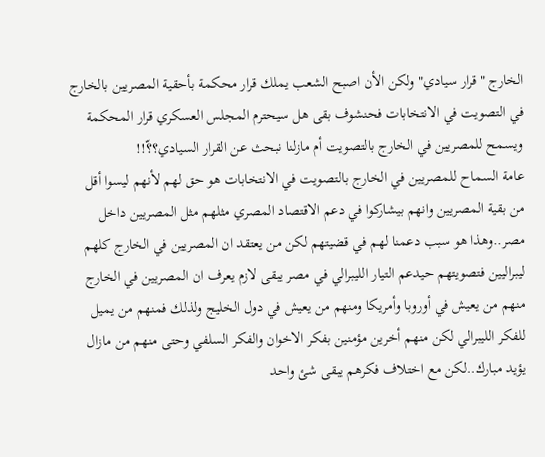الخارج "قرار سيادي" ولكن الأن اصبح الشعب يملك قرار محكمة بأحقية المصريين بالخارج في التصويت في الانتخابات فحنشوف بقى هل سيحترم المجلس العسكري قرار المحكمة ويسمح للمصريين في الخارج بالتصويت أم مازلنا نبحث عن القرار السيادي؟؟ّ!!
عامة السماح للمصريين في الخارج بالتصويت في الانتخابات هو حق لهم لأنهم ليسوا أقل من بقية المصريين وانهم بيشاركوا في دعم الاقتصاد المصري مثلهم مثل المصريين داخل مصر..وهذا هو سبب دعمنا لهم في قضيتهم لكن من يعتقد ان المصريين في الخارج كلهم ليبراليين فتصويتهم حيدعم التيار الليبرالي في مصر يبقى لازم يعرف ان المصريين في الخارج منهم من يعيش في أوروبا وأمريكا ومنهم من يعيش في دول الخليج ولذلك فمنهم من يميل للفكر الليبرالي لكن منهم أخرين مؤمنين بفكر الاخوان والفكر السلفي وحتى منهم من مازال يؤيد مبارك..لكن مع اختلاف فكرهم يبقى شئ واحد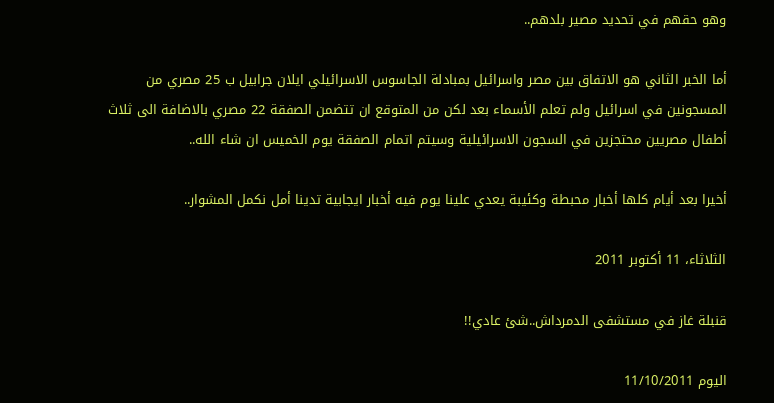وهو حقهم في تحديد مصير بلدهم..

أما الخبر الثاني هو الاتفاق بين مصر واسرائيل بمبادلة الجاسوس الاسرائيلي ايلان جرابيل ب 25 مصري من المسجونين في اسرائيل ولم تعلم الأسماء بعد لكن من المتوقع ان تتضمن الصفقة 22 مصري بالاضافة الى ثلاث أطفال مصريين محتجزين في السجون الاسرائيلية وسيتم اتمام الصفقة يوم الخميس ان شاء الله..

أخيرا بعد أيام كلها أخبار محبطة وكئيبة يعدي علينا يوم فيه أخبار ايجابية تدينا أمل نكمل المشوار..

الثلاثاء، 11 أكتوبر 2011

قنبلة غاز في مستشفى الدمرداش..شئ عادي!!

اليوم 11/10/2011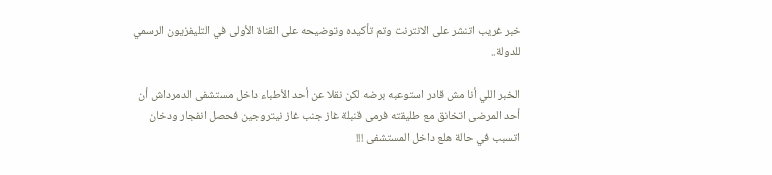خبر غريب اتنشر على الانترنت وتم تأكيده وتوضيحه على القناة الأولى في التليفزيون الرسمي للدولة..

الخبر اللي أنا مش قادر استوعبه برضه لكن نقلا عن أحد الأطباء داخل مستشفى الدمرداش أن أحد المرضى اتخانق مع طليقته فرمى قنبلة غاز جنب غاز نيتروجين فحصل انفجار ودخان اتسبب في حالة هلع داخل المستشفى !!!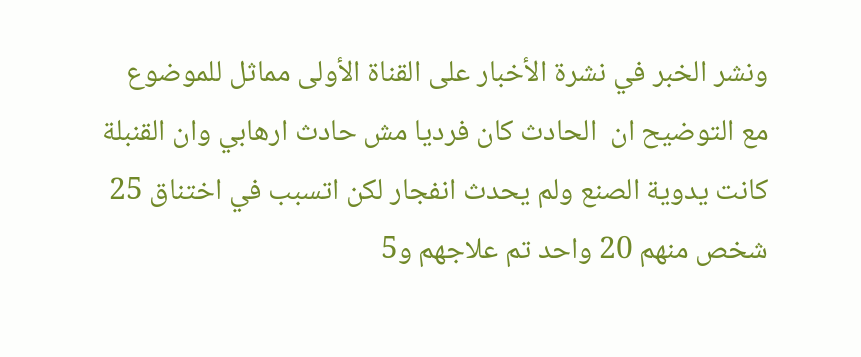ونشر الخبر في نشرة الأخبار على القناة الأولى مماثل للموضوع مع التوضيح ان  الحادث كان فرديا مش حادث ارهابي وان القنبلة كانت يدوية الصنع ولم يحدث انفجار لكن اتسبب في اختناق 25 شخص منهم 20 واحد تم علاجهم و5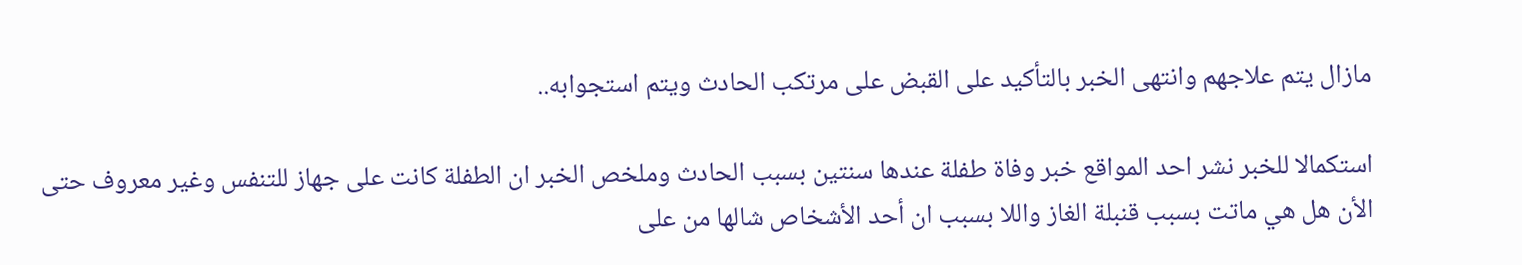مازال يتم علاجهم وانتهى الخبر بالتأكيد على القبض على مرتكب الحادث ويتم استجوابه..

استكمالا للخبر نشر احد المواقع خبر وفاة طفلة عندها سنتين بسبب الحادث وملخص الخبر ان الطفلة كانت على جهاز للتنفس وغير معروف حتى الأن هل هي ماتت بسبب قنبلة الغاز واللا بسبب ان أحد الأشخاص شالها من على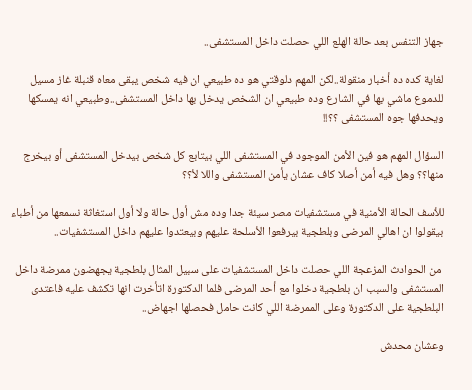جهاز التنفس بعد حالة الهلع اللي حصلت داخل المستشفى..

لغاية كده ده أخبار منقولة..لكن المهم دلوقتي هو ده طبيعي ان فيه شخص يبقى معاه قنبلة غاز مسيل للدموع ماشي بها في الشارع وده طبيعي ان الشخص يدخل بها داخل المستشفى..وطبيعي انه يمسكها ويحدفها جوه المستشفى ؟؟!!

السؤال المهم هو فين الأمن الموجود في المستشفى اللي بيتابع كل شخص بيدخل المستشفى أو بيخرج منها؟؟ وهل فيه أمن أصلا كاف عشان يأمن المستشفى واللا لأ؟؟

للأسف الحالة الأمنية في مستشفيات مصر سيئة جدا وده مش أول حالة ولا أول استغاثة نسمعها من أطباء بيقولوا ان اهالي المرضى وبلطجية بيرفعوا الأسلحة عليهم وبيعتدوا عليهم داخل المستشفيات..

 من الحوادث المزعجة اللي حصلت داخل المستشفيات على سبيل المثال بلطجية يجهضون ممرضة داخل المستشفى والسبب ان بلطجية دخلوا مع أحد المرضى فلما الدكتورة اتأخرت انها تكشف عليه فاعتدى البلطجية على الدكتورة وعلى الممرضة اللي كانت حامل فحصلها اجهاض..

وعشان محدش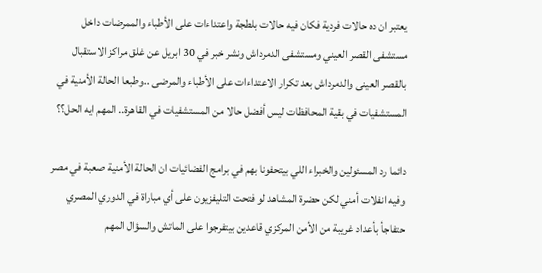يعتبر ان ده حالات فردية فكان فيه حالات بلطجة واعتداءات على الأطباء والممرضات داخل مستشفى القصر العيني ومستشفى الدمرداش ونشر خبر في 30 ابريل عن غلق مراكز الاستقبال بالقصر العينى والدمرداش بعد تكرار الاعتداءات على الأطباء والمرضى ..وطبعا الحالة الأمنية في المستشفيات في بقية المحافظات ليس أفضل حالا من المستشفيات في القاهرة.. المهم ايه الحل؟؟

دائما رد المسئولين والخبراء اللي بيتحفونا بهم في برامج الفضائيات ان الحالة الأمنية صعبة في مصر وفيه انفلات أمني لكن حضرة المشاهد لو فتحت التليفزيون على أي مباراة في الدوري المصري حتفاجأ بأعداد غريبة من الأمن المركزي قاعدين بيتفرجوا على الماتش والسؤال المهم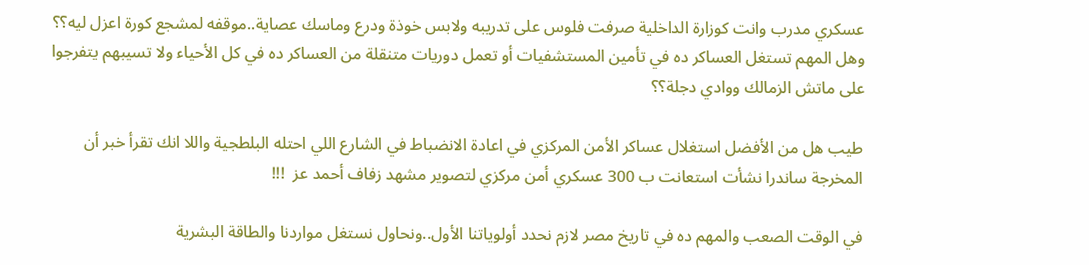عسكري مدرب وانت كوزارة الداخلية صرفت فلوس على تدريبه ولابس خوذة ودرع وماسك عصاية..موقفه لمشجع كورة اعزل ليه؟؟ وهل المهم تستغل العساكر ده في تأمين المستشفيات أو تعمل دوريات متنقلة من العساكر ده في كل الأحياء ولا تسيبهم يتفرجوا على ماتش الزمالك ووادي دجلة؟؟

طيب هل من الأفضل استغلال عساكر الأمن المركزي في اعادة الانضباط في الشارع اللي احتله البلطجية واللا انك تقرأ خبر أن المخرجة ساندرا نشأت استعانت ب 300 عسكري أمن مركزي لتصوير مشهد زفاف أحمد عز  !!!

في الوقت الصعب والمهم ده في تاريخ مصر لازم نحدد أولوياتنا الأول..ونحاول نستغل مواردنا والطاقة البشرية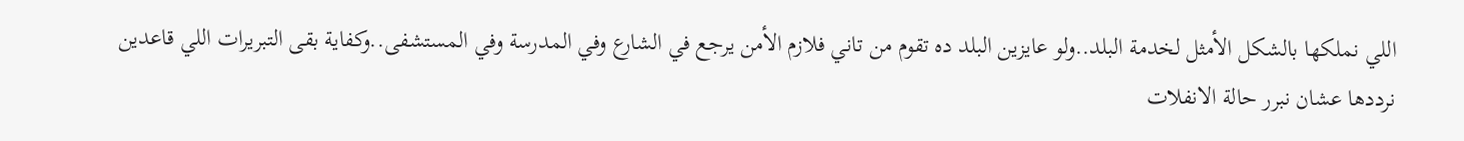اللي نملكها بالشكل الأمثل لخدمة البلد..ولو عايزين البلد ده تقوم من تاني فلازم الأمن يرجع في الشارع وفي المدرسة وفي المستشفى..وكفاية بقى التبريرات اللي قاعدين نرددها عشان نبرر حالة الانفلات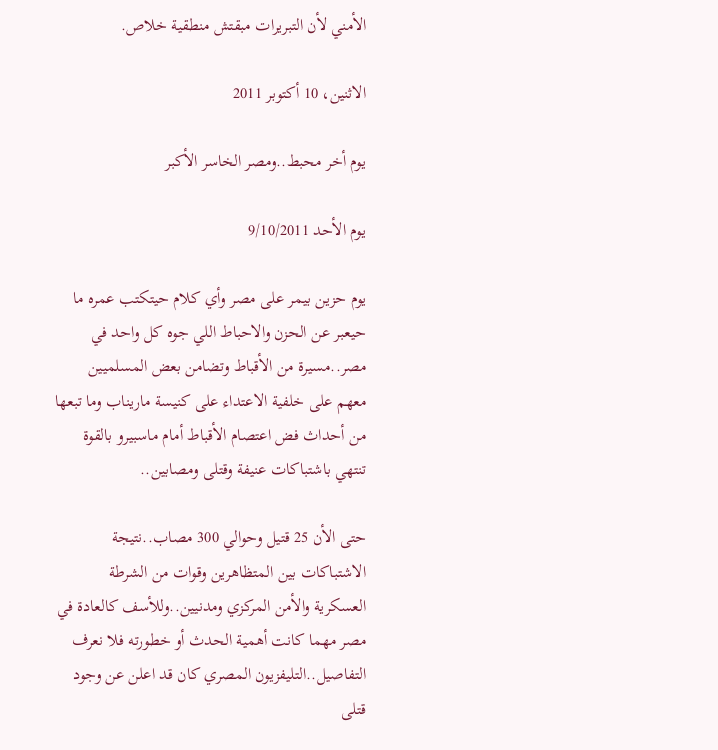الأمني لأن التبريرات مبقتش منطقية خلاص.

الاثنين، 10 أكتوبر 2011

يوم أخر محبط..ومصر الخاسر الأكبر

يوم الأحد 9/10/2011

يوم حزين بيمر على مصر وأي كلام حيتكتب عمره ما حيعبر عن الحزن والاحباط اللي جوه كل واحد في مصر..مسيرة من الأقباط وتضامن بعض المسلميين معهم على خلفية الاعتداء على كنيسة ماريناب وما تبعها من أحداث فض اعتصام الأقباط أمام ماسبيرو بالقوة تنتهي باشتباكات عنيفة وقتلى ومصابين..

حتى الأن 25 قتيل وحوالي 300 مصاب..نتيجة الاشتباكات بين المتظاهرين وقوات من الشرطة العسكرية والأمن المركزي ومدنيين..وللأسف كالعادة في مصر مهما كانت أهمية الحدث أو خطورته فلا نعرف التفاصيل..التليفزيون المصري كان قد اعلن عن وجود قتلى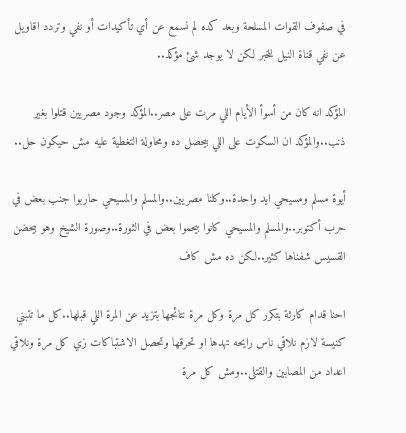في صفوف القوات المسلحة وبعد كده لم نسمع عن أي تأكيدات أو نفي وتردد اقاويل عن نفي قناة النيل للخبر لكن لا يوجد شئ مؤكد..

المؤكد انه كان من أسوأ الأيام اللي مرت على مصر..المؤكد وجود مصريين قتلوا بغير ذنب..والمؤكد ان السكوت على اللي بيحصل ده ومحاولة التغطية عليه مش حيكون حل..

أيوة مسلم ومسيحي ايد واحدة..وكلنا مصريين..والمسلم والمسيحي حاربوا جنب بعض في حرب أكتوبر..والمسلم والمسيحي كانوا بيحموا بعض في الثورة..وصورة الشيخ وهو بيحضن القسيس شفناها كثير..لكن ده مش كاف

احنا قدام كارثة بتكرر كل مرة وكل مرة نتائجها بتزيد عن المرة اللي قبلها..كل ما تتبني كنيسة لازم نلاقي ناس رايحه تهدها او تحرقها وتحصل الاشتباكات زي كل مرة ونلاقي اعداد من المصابين والقتلى..ومش كل مرة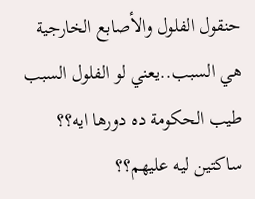حنقول الفلول والأصابع الخارجية هي السبب..يعني لو الفلول السبب طيب الحكومة ده دورها ايه؟؟ ساكتين ليه عليهم؟؟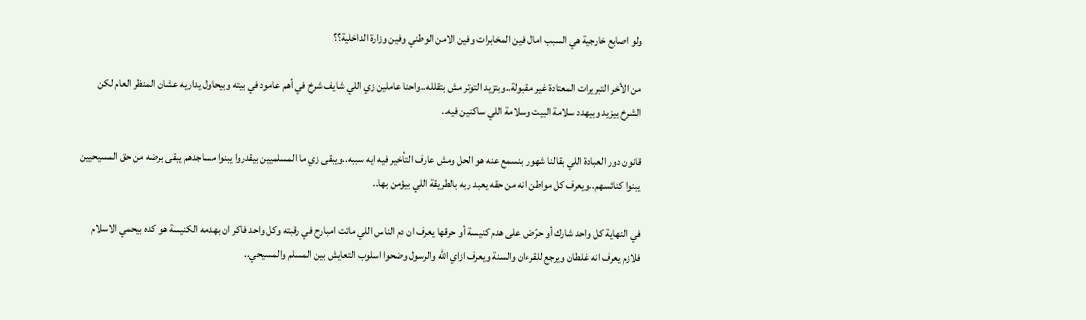ولو اصابع خارجية هي السبب امال فين المخابرات وفين الامن الوطني وفين وزارة الداخلية؟؟

من الأخر التبريرات المعتادة غير مقبولة..وبتزيد التوتر مش بتقلله..واحنا عاملين زي اللي شايف شرخ في أهم عامود في بيته وبيحاول يداريه عشان المنظر العام لكن الشرخ بيزيد وبيهدد سلامة البيت وسلامة اللي ساكنين فيه..

قانون دور العبادة اللي بقالنا شهور بنسمع عنه هو الحل ومش عارف التأخير فيه ايه سببه..ويبقى زي ما المسلميين بيقدروا يبنوا مساجدهم يبقى برضه من حق المسيحيين يبنوا كنائسهم..ويعرف كل مواطن انه من حقه يعبد ربه بالطريقة اللي بيؤمن بها..

في النهاية كل واحد شارك أو حرّض على هدم كنيسة أو حرقها يعرف ان دم الناس اللي ماتت امبارح في رقبته وكل واحد فاكر ان بهدمه الكنيسة هو كده بيحمي الاسلام فلازم يعرف انه غلطان ويرجع للقرءان والسنة ويعرف ازاي الله والرسول وضحوا اسلوب التعايش بين المسلم والمسيحي..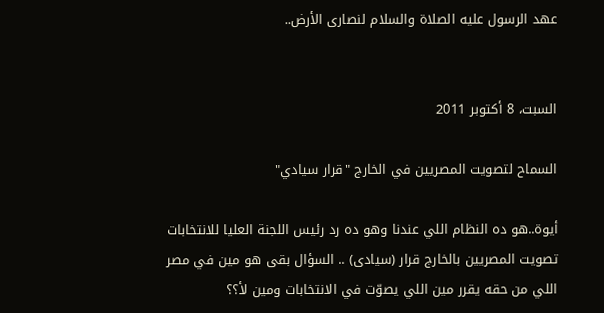عهد الرسول عليه الصلاة والسلام لنصارى الأرض..


السبت، 8 أكتوبر 2011

السماح لتصويت المصريين في الخارج "قرار سيادي"

أيوة..هو ده النظام اللي عندنا وهو ده رد رئيس اللجنة العليا للانتخابات تصويت المصريين بالخارج قرار (سيادى) .. السؤال بقى هو مين في مصر اللي من حقه يقرر مين اللي يصوّت في الانتخابات ومين لأ؟؟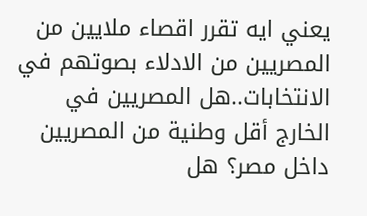يعني ايه تقرر اقصاء ملايين من المصريين من الادلاء بصوتهم في الانتخابات..هل المصريين في الخارج أقل وطنية من المصريين داخل مصر؟ هل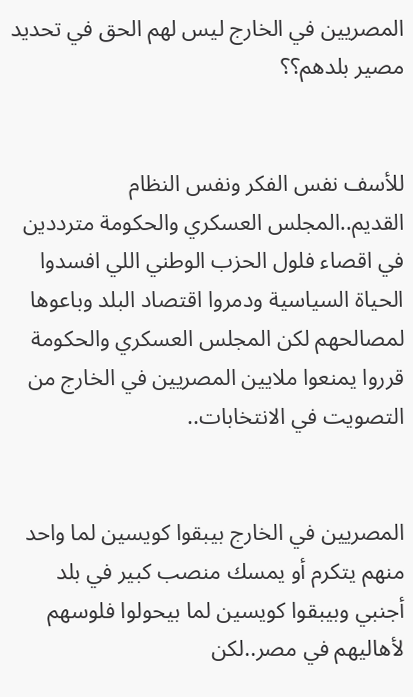المصريين في الخارج ليس لهم الحق في تحديد مصير بلدهم؟؟


للأسف نفس الفكر ونفس النظام القديم..المجلس العسكري والحكومة مترددين في اقصاء فلول الحزب الوطني اللي افسدوا الحياة السياسية ودمروا اقتصاد البلد وباعوها لمصالحهم لكن المجلس العسكري والحكومة قرروا يمنعوا ملايين المصريين في الخارج من التصويت في الانتخابات..


المصريين في الخارج بيبقوا كويسين لما واحد منهم يتكرم أو يمسك منصب كبير في بلد أجنبي وبيبقوا كويسين لما بيحولوا فلوسهم لأهاليهم في مصر..لكن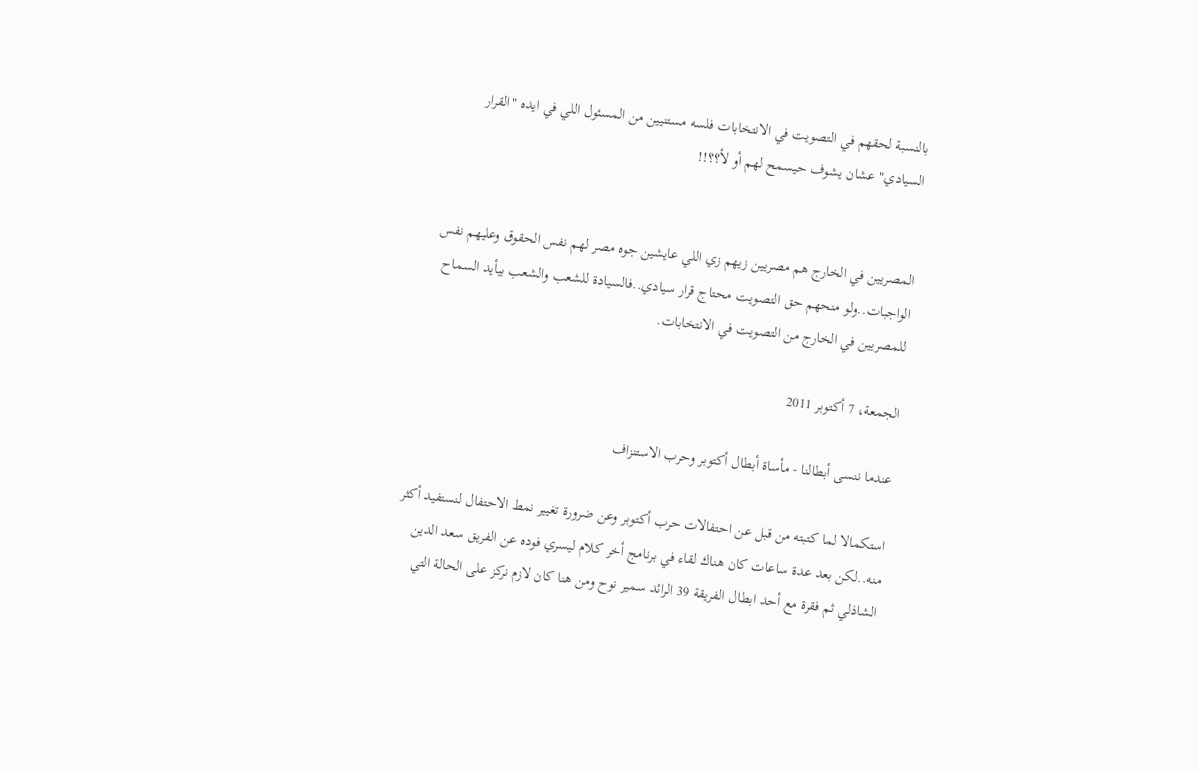بالنسبة لحقهم في التصويت في الانتخابات فلسه مستنيين من المسئول اللي في ايده "القرار السيادي" عشان يشوف حيسمح لهم أو لأ؟؟!!


المصريين في الخارج هم مصريين زيهم زي اللي عايشين جوه مصر لهم نفس الحقوق وعليهم نفس الواجبات..ولو منحهم حق التصويت محتاج قرار سيادي..فالسيادة للشعب والشعب بيأيد السماح للمصريين في الخارج من التصويت في الانتخابات.

الجمعة، 7 أكتوبر 2011

عندما ننسى أبطالنا - مأساة أبطال أكتوبر وحرب الاستنزاف

استكمالا لما كتبته من قبل عن احتفالات حرب أكتوبر وعن ضرورة تغيير نمط الاحتفال لنستفيد أكثر منه..لكن بعد عدة ساعات كان هناك لقاء في برنامج أخر كلام ليسري فوده عن الفريق سعد الدين الشاذلي ثم فقرة مع أحد ابطال الفريقة 39 الرائد سمير نوح ومن هنا كان لازم نركز على الحالة التي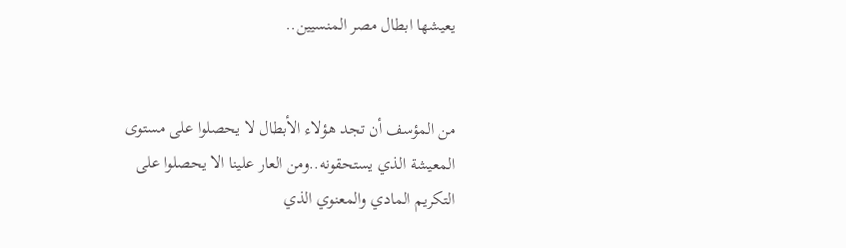يعيشها ابطال مصر المنسيين..


من المؤسف أن تجد هؤلاء الأبطال لا يحصلوا على مستوى المعيشة الذي يستحقونه..ومن العار علينا الا يحصلوا على التكريم المادي والمعنوي الذي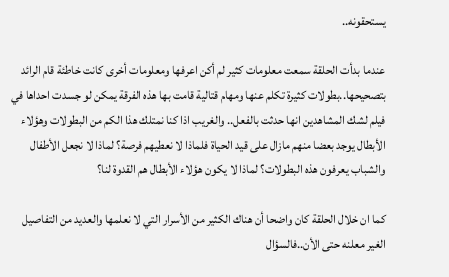يستحقونه..

عندما بدأت الحلقة سمعت معلومات كثير لم أكن اعرفها ومعلومات أخرى كانت خاطئة قام الرائد بتصحيحها..بطولات كثيرة تكلم عنها ومهام قتالية قامت بها هذه الفرقة يمكن لو جسدت احداها في فيلم لشك المشاهدين انها حدثت بالفعل.. والغريب اذا كنا نمتلك هذا الكم من البطولات وهؤلاء الأبطال يوجد بعضا منهم مازال على قيد الحياة فلماذا لا نعطيهم فرصة؟ لماذا لا نجعل الأطفال والشباب يعرفون هذه البطولات؟ لماذا لا يكون هؤلاء الأبطال هم القدوة لنا؟

كما ان خلال الحلقة كان واضحا أن هناك الكثير من الأسرار التي لا نعلمها والعديد من التفاصيل الغير معلنه حتى الأن..فالسؤال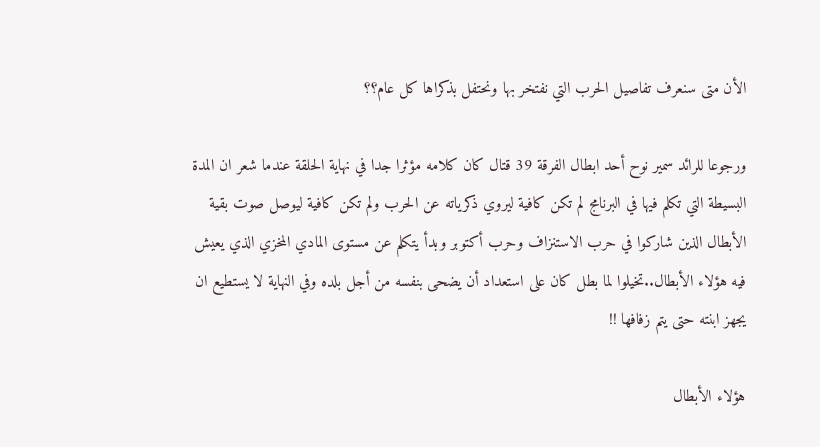الأن متى سنعرف تفاصيل الحرب التي نفتخر بها ونحتفل بذكراها كل عام؟؟

ورجوعا للرائد سمير نوح أحد ابطال الفرقة 39 قتال كان كلامه مؤثرا جدا في نهاية الحلقة عندما شعر ان المدة البسيطة التي تكلم فيها في البرنامج لم تكن كافية ليروي ذكرياته عن الحرب ولم تكن كافية ليوصل صوت بقية الأبطال الذين شاركوا في حرب الاستنزاف وحرب أكتوبر وبدأ يتكلم عن مستوى المادي المخزي الذي يعيش فيه هؤلاء الأبطال..تخيلوا لما بطل كان على استعداد أن يضحى بنفسه من أجل بلده وفي النهاية لا يستطيع ان يجهز ابنته حتى يتم زفافها !!

هؤلاء الأبطال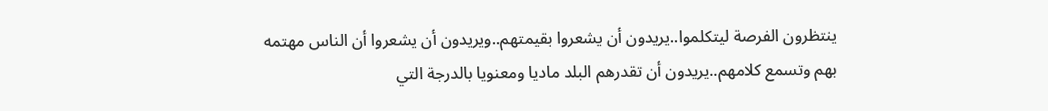ينتظرون الفرصة ليتكلموا..يريدون أن يشعروا بقيمتهم..ويريدون أن يشعروا أن الناس مهتمه بهم وتسمع كلامهم..يريدون أن تقدرهم البلد ماديا ومعنويا بالدرجة التي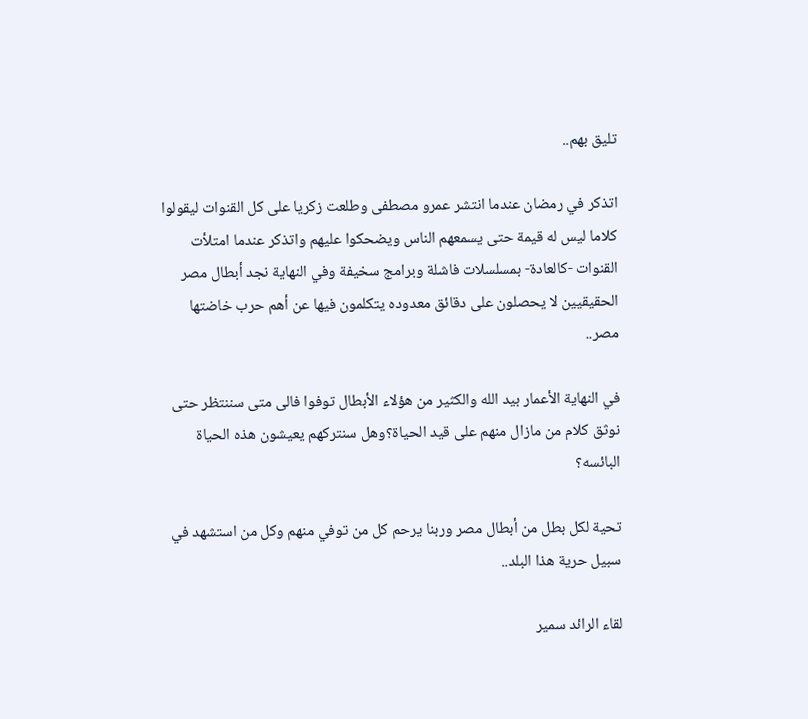تليق بهم..

اتذكر في رمضان عندما انتشر عمرو مصطفى وطلعت زكريا على كل القنوات ليقولوا كلاما ليس له قيمة حتى يسمعهم الناس ويضحكوا عليهم واتذكر عندما امتلأت القنوات -كالعادة- بمسلسلات فاشلة وبرامج سخيفة وفي النهاية نجد أبطال مصر الحقيقيين لا يحصلون على دقائق معدوده يتكلمون فيها عن أهم حرب خاضتها مصر..

في النهاية الأعمار بيد الله والكثير من هؤلاء الأبطال توفوا فالى متى سننتظر حتى نوثق كلام من مازال منهم على قيد الحياة؟وهل سنتركهم يعيشون هذه الحياة البائسه؟

تحية لكل بطل من أبطال مصر وربنا يرحم كل من توفي منهم وكل من استشهد في سبيل حرية هذا البلد..

لقاء الرائد سمير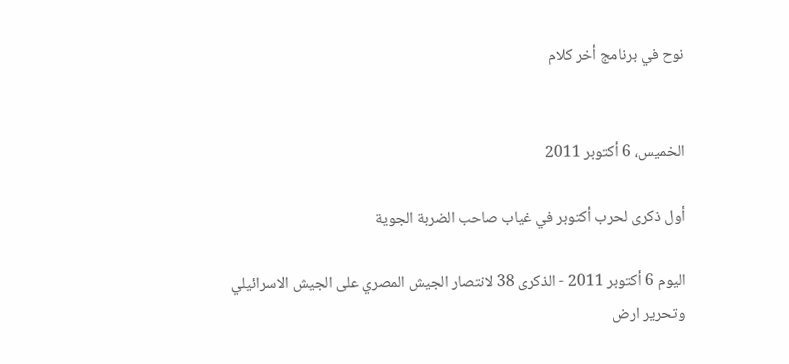نوح في برنامج أخر كلام


الخميس، 6 أكتوبر 2011

أول ذكرى لحرب أكتوبر في غياب صاحب الضربة الجوية

اليوم 6 أكتوبر 2011 - الذكرى 38 لانتصار الجيش المصري على الجيش الاسرائيلي وتحرير ارض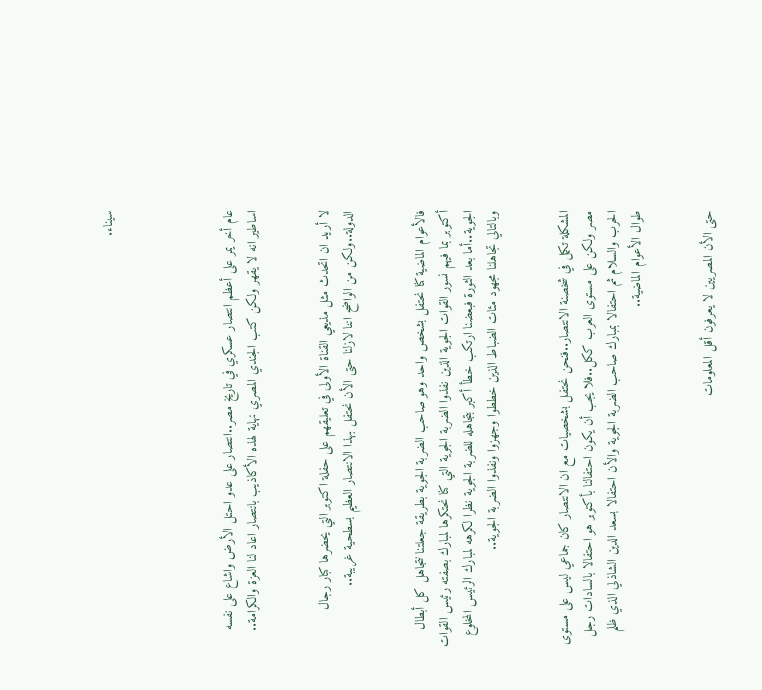سيناء.




عام أخر يمر على أعظم انتصار عسكري في تاريخ مصر..انتصار على عدو احتل الأرض واشاع على نفسه اساطير انه لا يقهر ولكن كتب الجندي المصري نهاية لهذه الأكاذيب بانتصار اعاد لنا العزة والكرامة..


لا أريد ان اتحدث مثل مذيعي القناة الأولى في تعليقهم على حفلة اكتوبر التي يحضرها كبار رجال الدولة..ولكن من الواضح اننا لازلنا حتى الأن نحتفل بهذا الانتصار العظيم بسطحية غريبة..


فالأعوام الماضية كنا نحتفل بشخص واحد وهو صاحب الضربة الجوية بطريقة جعلتنا نتجاهل كل أبطال أكتوبر بما فيهم نسور القوات الجوية الذين نفذوا الضربة الجوية التي كنا نحتكرها لمبارك بصفته رئيس القوات الجوية..أما بعد الثورة فبعضنا ارتكب خطأ أكبر بتجاهله للضربة الجوية نظرا لكرهه لمبارك الرئيس المخلوع وبالتالي تجاهلنا مجهود مئات الضباط الذين خططوا وجهزوا ونفذوا الضربة الجوية..


المشكلة تكمل في شخصنة الانتصار..فنحن نحتفل بشخصيات مع ان الانتصار كان جماعي ليس على مستوى مصر ولكن على مستوى العرب ككل..فلا يجب أن يكون احتفالنا بأكتوبر هو احتفالا بالسادات رجل الحرب والسلام ثم احتفالا بمبارك صاحب الضربة الجوية والأن احتفالا بسعد الدين الشاذلي الذي ظلم طوال الأعوام الماضية..


حتى الأن المصريين لا يعرفون أقل المعلومات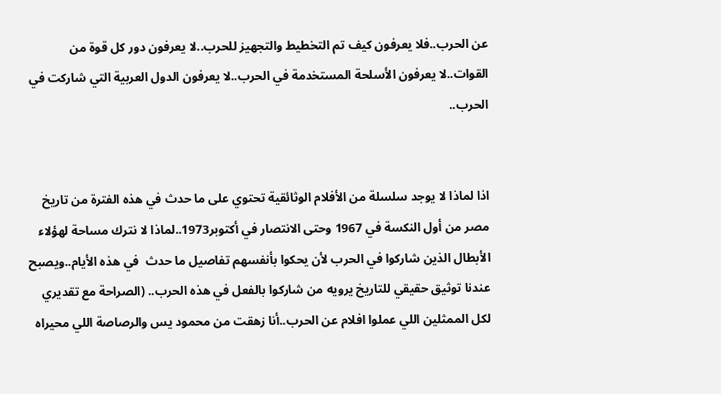عن الحرب..فلا يعرفون كيف تم التخطيط والتجهيز للحرب..لا يعرفون دور كل قوة من القوات..لا يعرفون الأسلحة المستخدمة في الحرب..لا يعرفون الدول العربية التي شاركت في الحرب..


اذا لماذا لا يوجد سلسلة من الأفلام الوثائقية تحتوي على ما حدث في هذه الفترة من تاريخ مصر من أول النكسة في 1967 وحتى الانتصار في أكتوبر1973..لماذا لا نترك مساحة لهؤلاء الأبطال الذين شاركوا في الحرب لأن يحكوا بأنفسهم تفاصيل ما حدث  في هذه الأيام..ويصبح عندنا توثيق حقيقي للتاريخ يرويه من شاركوا بالفعل في هذه الحرب.. (الصراحة مع تقديري لكل الممثلين اللي عملوا افلام عن الحرب..أنا زهقت من محمود يس والرصاصة اللي محيراه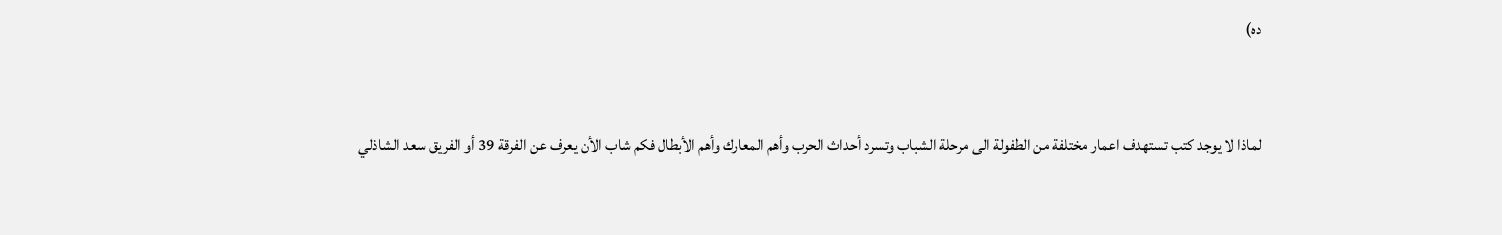ده)


لماذا لا يوجد كتب تستهدف اعمار مختلفة من الطفولة الى مرحلة الشباب وتسرد أحداث الحرب وأهم المعارك وأهم الأبطال فكم شاب الأن يعرف عن الفرقة 39 أو الفريق سعد الشاذلي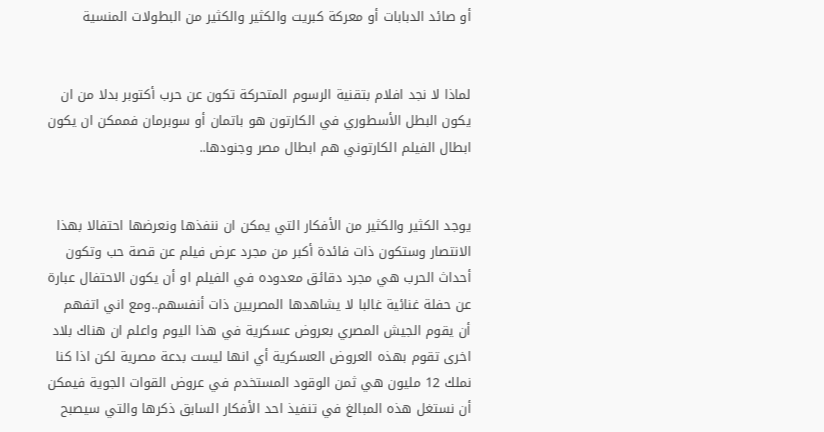أو صائد الدبابات أو معركة كبريت والكثير والكثير من البطولات المنسية


لماذا لا نجد افلام بتقنية الرسوم المتحركة تكون عن حرب أكتوبر بدلا من ان يكون البطل الأسطوري في الكارتون هو باتمان أو سوبرمان فممكن ان يكون ابطال الفيلم الكارتوني هم ابطال مصر وجنودها..


يوجد الكثير والكثير من الأفكار التي يمكن ان ننفذها ونعرضها احتفالا بهذا الانتصار وستكون ذات فائدة أكبر من مجرد عرض فيلم عن قصة حب وتكون أحداث الحرب هي مجرد دقائق معدوده في الفيلم او أن يكون الاحتفال عبارة عن حفلة غنائية غالبا لا يشاهدها المصريين ذات أنفسهم..ومع اني اتفهم أن يقوم الجيش المصري بعروض عسكرية في هذا اليوم واعلم ان هناك بلاد اخرى تقوم بهذه العروض العسكرية أي انها ليست بدعة مصرية لكن اذا كنا نملك 12 مليون هي ثمن الوقود المستخدم في عروض القوات الجوية فيمكن أن نستغل هذه المبالغ في تنفيذ احد الأفكار السابق ذكرها والتي سيصبح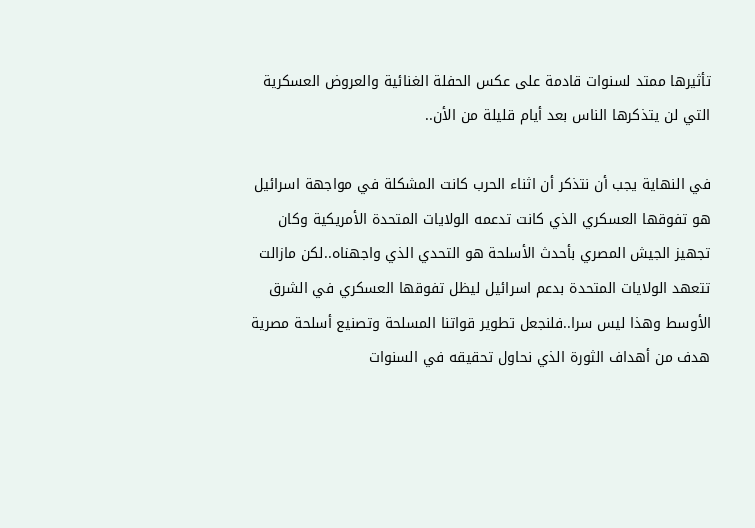تأثيرها ممتد لسنوات قادمة على عكس الحفلة الغنائية والعروض العسكرية التي لن يتذكرها الناس بعد أيام قليلة من الأن..

في النهاية يجب أن نتذكر أن اثناء الحرب كانت المشكلة في مواجهة اسرائيل هو تفوقها العسكري الذي كانت تدعمه الولايات المتحدة الأمريكية وكان تجهيز الجيش المصري بأحدث الأسلحة هو التحدي الذي واجهناه..لكن مازالت تتعهد الولايات المتحدة بدعم اسرائيل ليظل تفوقها العسكري في الشرق الأوسط وهذا ليس سرا..فلنجعل تطوير قواتنا المسلحة وتصنيع أسلحة مصرية هدف من أهداف الثورة الذي نحاول تحقيقه في السنوات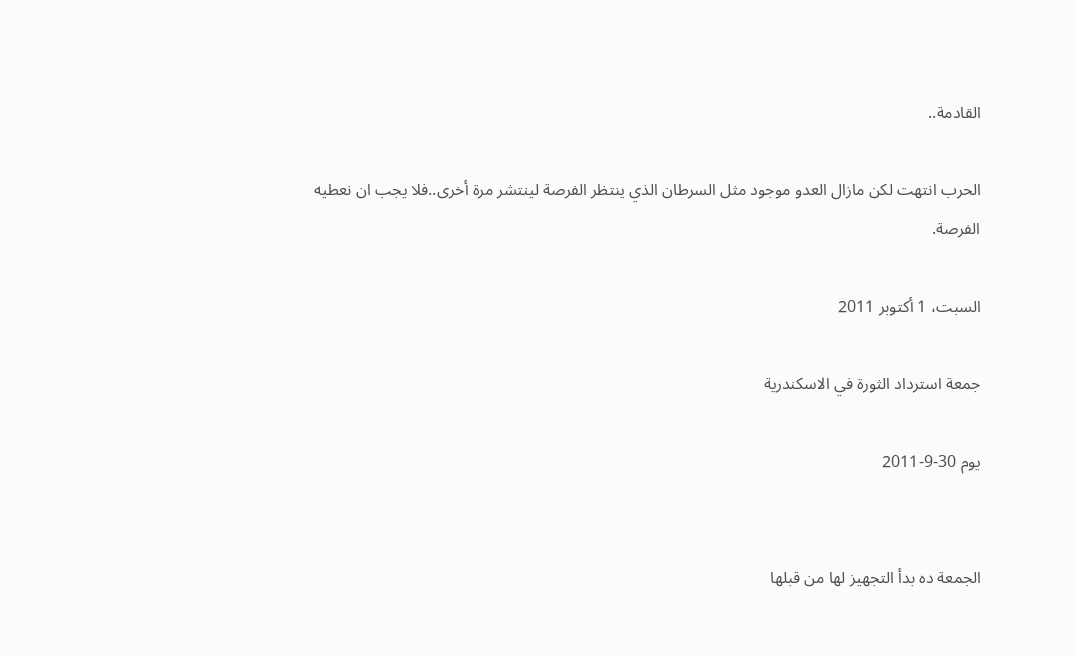القادمة..

الحرب انتهت لكن مازال العدو موجود مثل السرطان الذي ينتظر الفرصة لينتشر مرة أخرى..فلا يجب ان نعطيه الفرصة.

السبت، 1 أكتوبر 2011

جمعة استرداد الثورة في الاسكندرية

يوم 30-9-2011


الجمعة ده بدأ التجهيز لها من قبلها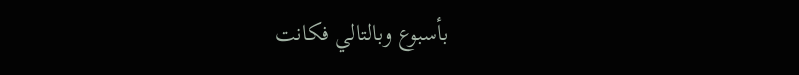بأسبوع وبالتالي فكانت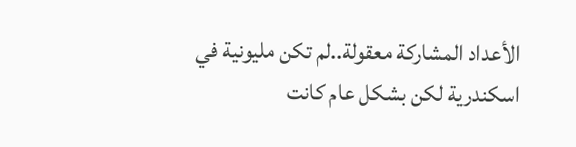الأعداد المشاركة معقولة..لم تكن مليونية في اسكندرية لكن بشكل عام كانت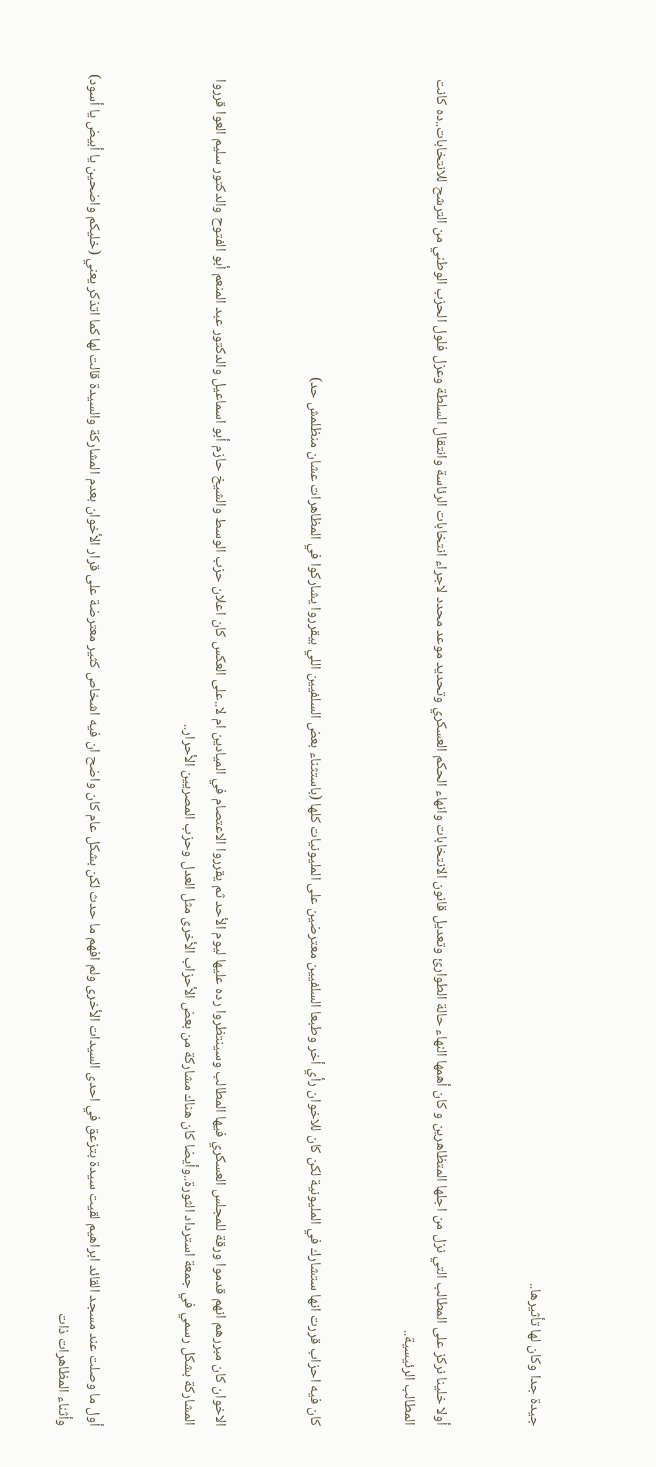جيدة جدا وكان لها تأثيرها..


أولا خلينا نركز على المطالب التي نزل من اجلها المتظاهرين و كان أهمها النهاء حالة الطوارئ وتعديل قانون الانتخابات وانهاء الحكم العسكري وتحديد موعد محدد لاجراء انتخابات الرئاسة وانتقال السلطة وعزل فلول الحزب الوطني من الترشح للانتخابات..ده كانت المطالب الرئيسية..


كان فيه احزاب قررت انها ستشارك في المليونية لكن كان للاخوان رأي أخر وطبعا السلفيين معترضين على المليونيات كلها (باستثناء بعض السلفيين اللي بيقرروا يشاركوا في المظاهرات عشان منظلمش حد)


الاخوان كان مبررهم انهم قدموا ورقة للمجلس العسكري فيها المطالب وسينتظروا رده عليها ليوم الأحد ثم يقرروا الاعتصام في الميادين ام لا..على العكس كان اعلان حزب الوسط والشيخ حازم أبو اسماعيل والدكتور عبد المنعم أبو الفتوح والدكتور سليم العوا قرروا المشاركة بشكل رسمي في جمعة استرداد الثورة..وأيضا كان هناك مشاركة من بعض الأحزاب الأخرى مثل العدل وحزب المصريين الأحرار..


أول ما وصلت عند مسجد القائد ابراهيم لقيت سيدة بتزعق في احدى السيدات الأخرى ولم افهم ما حدث لكن بشكل عام كان واضح ان فيه اشخاص كثير معترضة على قرار الأخوان بعدم المشاركة والسيدة قالت لها كما اتذكر يعني (خليكم واضحين يا أبيض يا أسود) وأثناء المظاهرات ذات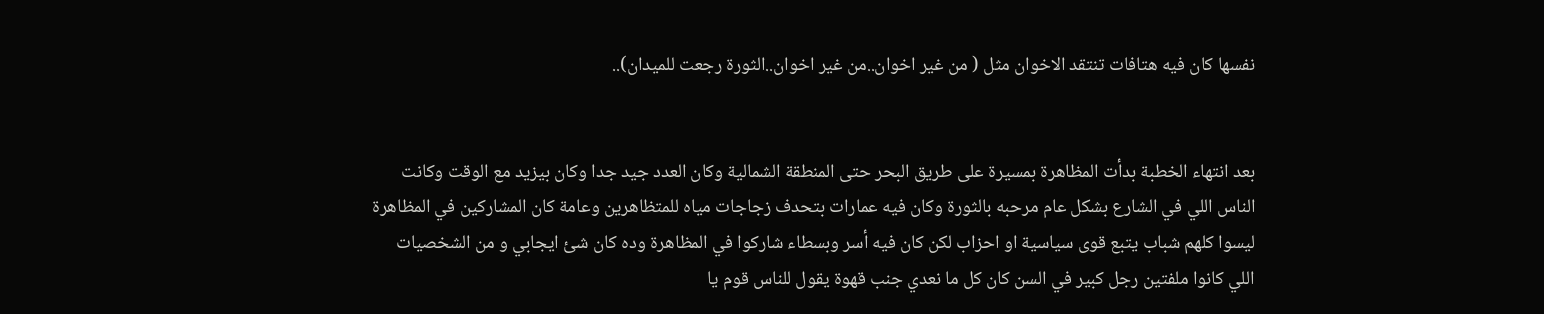نفسها كان فيه هتافات تنتقد الاخوان مثل ( من غير اخوان..من غير اخوان..الثورة رجعت للميدان)..


بعد انتهاء الخطبة بدأت المظاهرة بمسيرة على طريق البحر حتى المنطقة الشمالية وكان العدد جيد جدا وكان بيزيد مع الوقت وكانت الناس اللي في الشارع بشكل عام مرحبه بالثورة وكان فيه عمارات بتحدف زجاجات مياه للمتظاهرين وعامة كان المشاركين في المظاهرة ليسوا كلهم شباب يتبع قوى سياسية او احزاب لكن كان فيه أسر وبسطاء شاركوا في المظاهرة وده كان شئ ايجابي و من الشخصيات اللي كانوا ملفتين رجل كبير في السن كان كل ما نعدي جنب قهوة يقول للناس قوم يا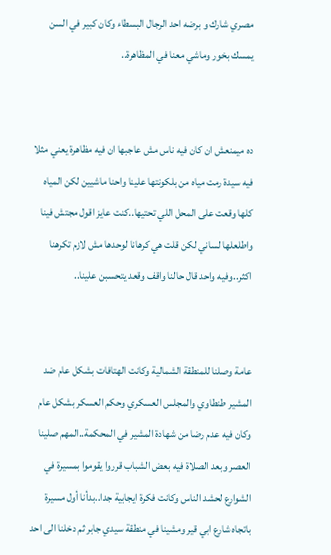مصري شارك و برضه احد الرجال البسطاء وكان كبير في السن يمسك بخور وماشي معنا في المظاهرة..


ده ميمنعش ان كان فيه ناس مش عاجبها ان فيه مظاهرة يعني مثلا فيه سيدة رمت مياه من بلكونتها علينا واحنا ماشيين لكن المياه كلها وقعت على المحل اللي تحتيها..كنت عايز اقول مجتش فينا واطلعلها لساني لكن قلت هي كرهانا لوحدها مش لازم تكرهنا اكثر..وفيه واحد قال حالنا واقف وقعد يتحسبن علينا..


عامة وصلنا للمنطقة الشمالية وكانت الهتافات بشكل عام ضد المشير طنطاوي والمجلس العسكري وحكم العسكر بشكل عام وكان فيه عدم رضا من شهادة المشير في المحكمة..المهم صلينا العصر وبعد الصلاة فيه بعض الشباب قرروا يقوموا بمسيرة في الشوارع لحشد الناس وكانت فكرة ايجابية جدا..بدأنا أول مسيرة باتجاه شارع ابي قير ومشينا في منطقة سيدي جابر ثم دخلنا الى احد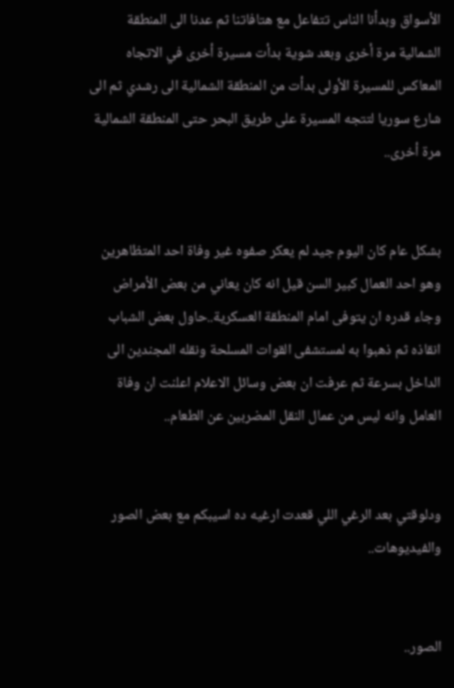الأسواق وبدأنا الناس تتفاعل مع هتافاتنا ثم عدنا الى المنطقة الشمالية مرة أخرى وبعد شوية بدأت مسيرة أخرى في الاتجاه المعاكس للمسيرة الأولى بدأت من المنطقة الشمالية الى رشدي ثم الى شارع سوريا لتتجه المسيرة على طريق البحر حتى المنطقة الشمالية مرة أخرى..


بشكل عام كان اليوم جيد لم يعكر صفوه غير وفاة احد المتظاهرين وهو احد العمال كبير السن قيل انه كان يعاني من بعض الأمراض وجاء قدره ان يتوفى امام المنطقة العسكرية..حاول بعض الشباب انقاذه ثم ذهبوا به لمستشفى القوات المسلحة ونقله المجندين الى الداخل بسرعة ثم عرفت ان بعض وسائل الاعلام اعلنت ان وفاة العامل وانه ليس من عمال النقل المضربين عن الطعام..


ودلوقتي بعد الرغي اللي قعدت ارغيه ده اسيبكم مع بعض الصور والفيديوهات..


الصور..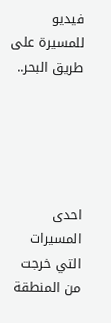فيديو للمسيرة على طريق البحر..





احدى المسيرات التي خرجت من المنطقة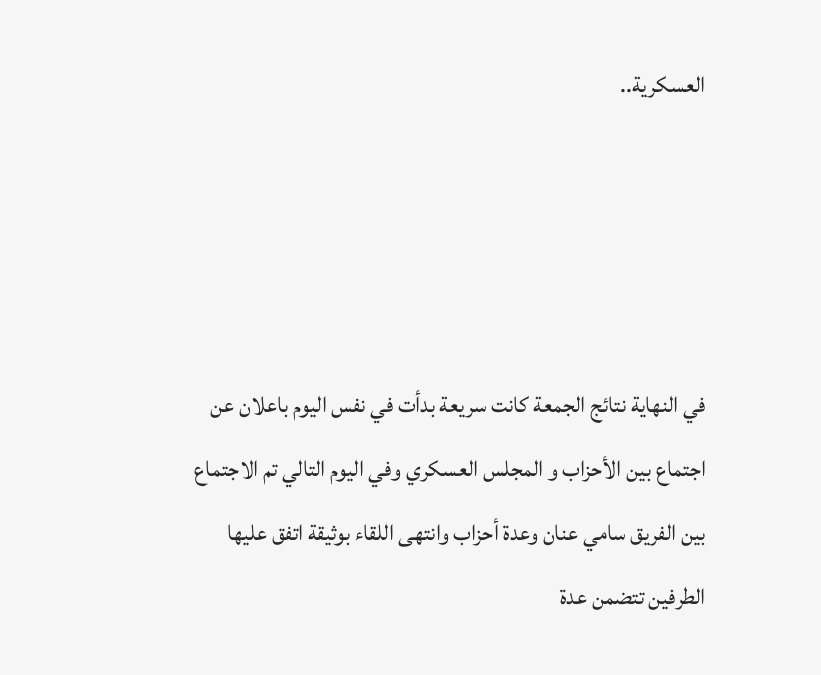العسكرية..




في النهاية نتائج الجمعة كانت سريعة بدأت في نفس اليوم باعلان عن اجتماع بين الأحزاب و المجلس العسكري وفي اليوم التالي تم الاجتماع بين الفريق سامي عنان وعدة أحزاب وانتهى اللقاء بوثيقة اتفق عليها الطرفين تتضمن عدة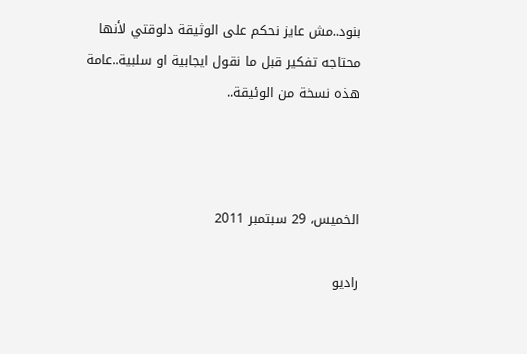بنود..مش عايز نحكم على الوثيقة دلوقتي لأنها محتاجه تفكير قبل ما نقول ايجابية او سلبية..عامة هذه نسخة من الوئيقة..



الخميس، 29 سبتمبر 2011

راديو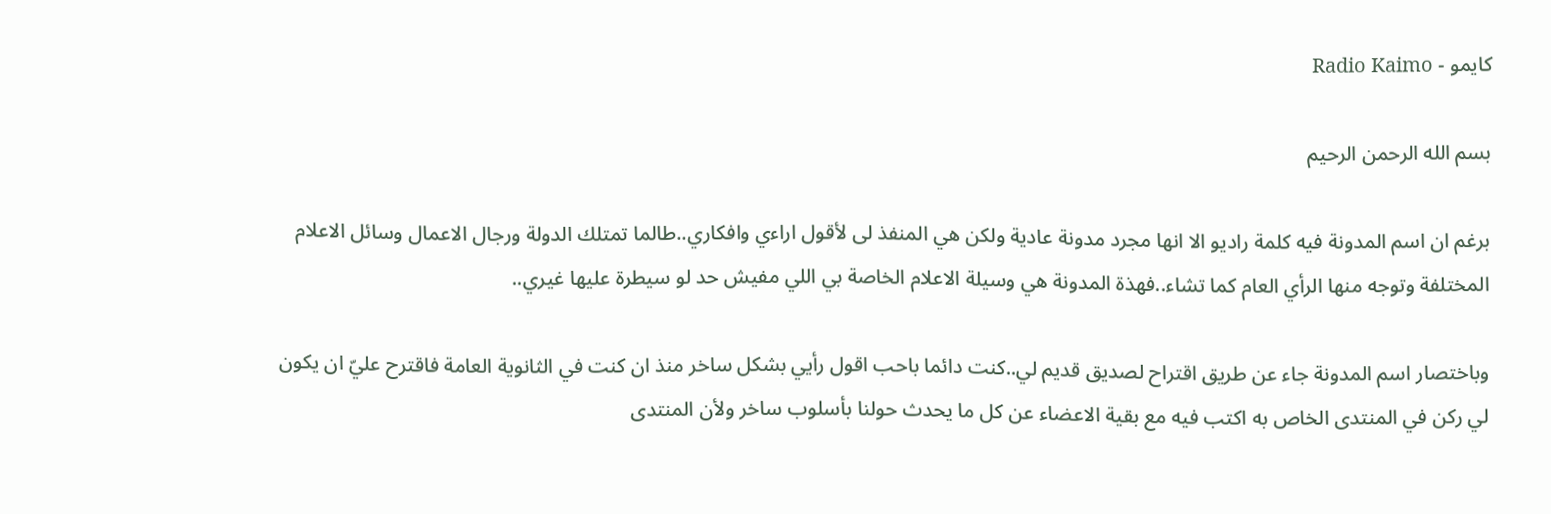كايمو - Radio Kaimo

بسم الله الرحمن الرحيم

برغم ان اسم المدونة فيه كلمة راديو الا انها مجرد مدونة عادية ولكن هي المنفذ لى لأقول اراءي وافكاري..طالما تمتلك الدولة ورجال الاعمال وسائل الاعلام المختلفة وتوجه منها الرأي العام كما تشاء..فهذة المدونة هي وسيلة الاعلام الخاصة بي اللي مفيش حد لو سيطرة عليها غيري..

وباختصار اسم المدونة جاء عن طريق اقتراح لصديق قديم لي..كنت دائما باحب اقول رأيي بشكل ساخر منذ ان كنت في الثانوية العامة فاقترح عليّ ان يكون لي ركن في المنتدى الخاص به اكتب فيه مع بقية الاعضاء عن كل ما يحدث حولنا بأسلوب ساخر ولأن المنتدى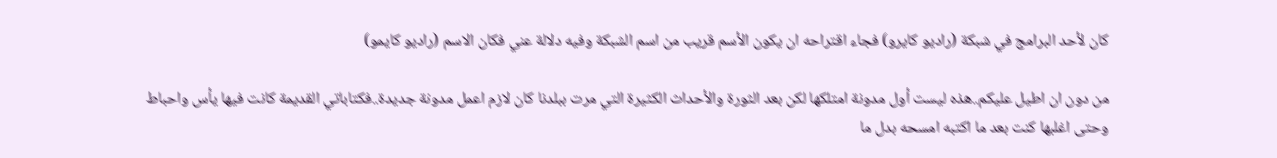كان لأحد البرامج في شبكة (راديو كايرو) فجاء اقتراحه ان يكون الأسم قريب من اسم الشبكة وفيه دلالة عني فكان الاسم (راديو كايمو)

من دون ان اطيل عليكم..هذه ليست أول مدونة امتلكها لكن بعد الثورة والأحداث الكثيرة التي مرت ببلدنا كان لازم اعمل مدونة جديدة..فكتاباتي القديمة كانت فيها يأس واحباط وحتى اغلبها كنت بعد ما اكتبه امسحه بدل ما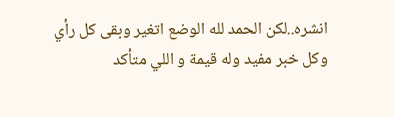انشره..لكن الحمد لله الوضع اتغير وبقى كل رأي وكل خبر مفيد وله قيمة و اللي متأكد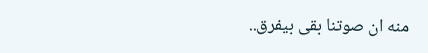منه ان صوتنا بقى بيفرق..